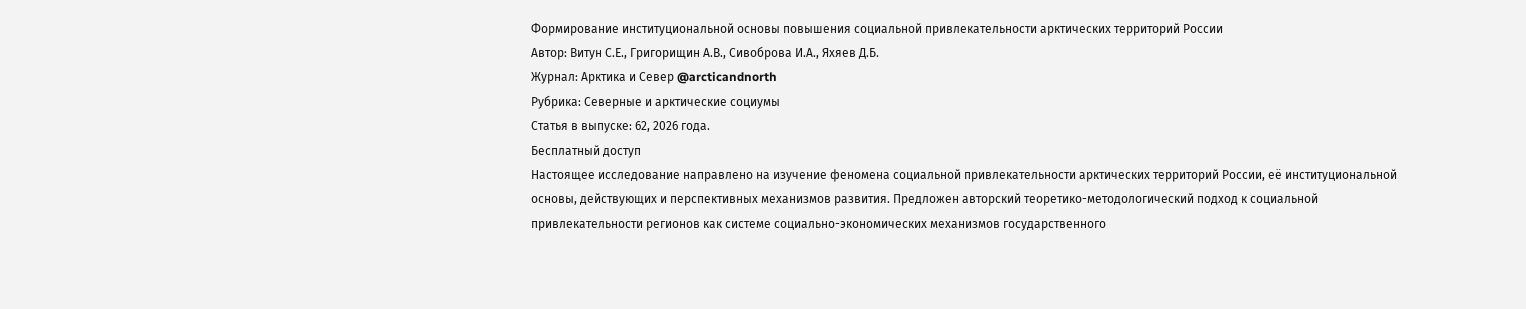Формирование институциональной основы повышения социальной привлекательности арктических территорий России
Автор: Витун С.Е., Григорищин А.В., Сивоброва И.А., Яхяев Д.Б.
Журнал: Арктика и Север @arcticandnorth
Рубрика: Северные и арктические социумы
Статья в выпуске: 62, 2026 года.
Бесплатный доступ
Настоящее исследование направлено на изучение феномена социальной привлекательности арктических территорий России, её институциональной основы, действующих и перспективных механизмов развития. Предложен авторский теоретико-методологический подход к социальной привлекательности регионов как системе социально-экономических механизмов государственного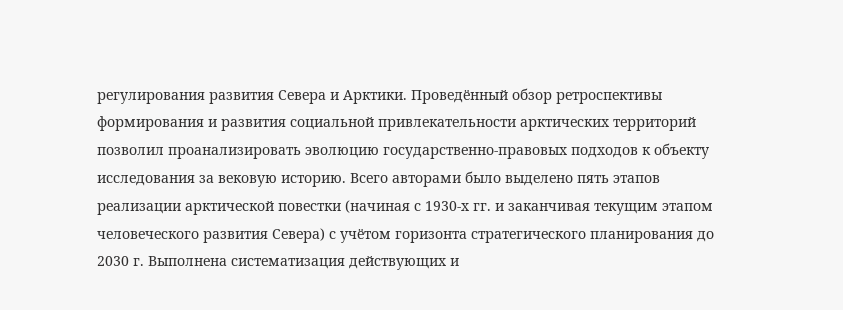регулирования развития Севера и Арктики. Проведённый обзор ретроспективы формирования и развития социальной привлекательности арктических территорий позволил проанализировать эволюцию государственно-правовых подходов к объекту исследования за вековую историю. Всего авторами было выделено пять этапов реализации арктической повестки (начиная с 1930-х гг. и заканчивая текущим этапом человеческого развития Севера) с учётом горизонта стратегического планирования до 2030 г. Выполнена систематизация действующих и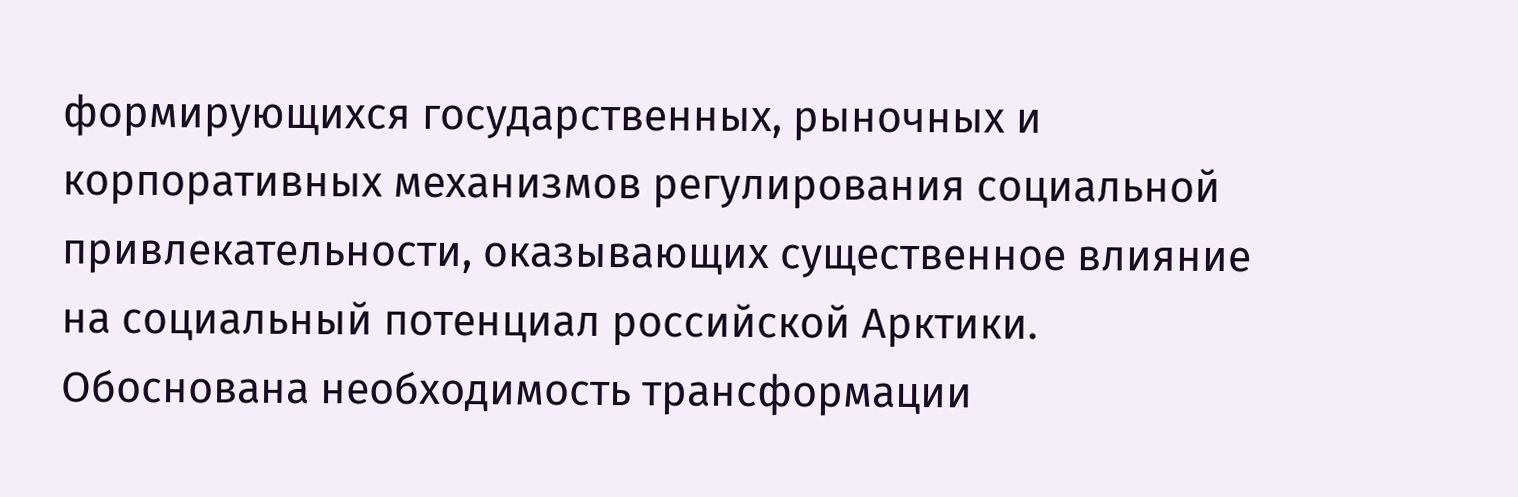формирующихся государственных, рыночных и корпоративных механизмов регулирования социальной привлекательности, оказывающих существенное влияние на социальный потенциал российской Арктики. Обоснована необходимость трансформации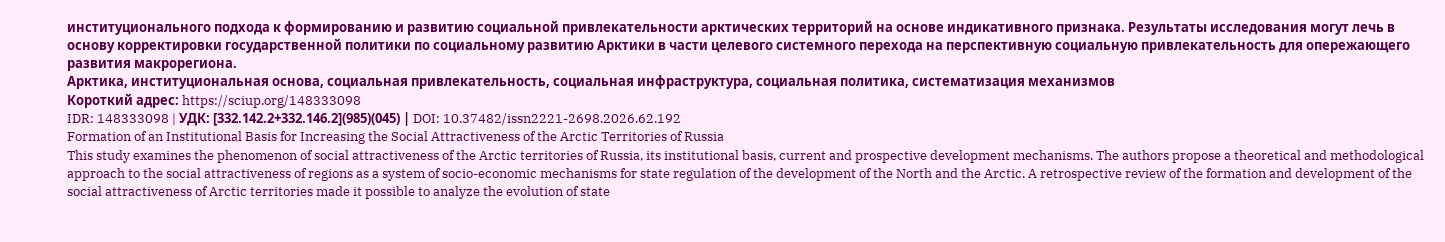институционального подхода к формированию и развитию социальной привлекательности арктических территорий на основе индикативного признака. Результаты исследования могут лечь в основу корректировки государственной политики по социальному развитию Арктики в части целевого системного перехода на перспективную социальную привлекательность для опережающего развития макрорегиона.
Арктика, институциональная основа, социальная привлекательность, социальная инфраструктура, социальная политика, систематизация механизмов
Короткий адрес: https://sciup.org/148333098
IDR: 148333098 | УДК: [332.142.2+332.146.2](985)(045) | DOI: 10.37482/issn2221-2698.2026.62.192
Formation of an Institutional Basis for Increasing the Social Attractiveness of the Arctic Territories of Russia
This study examines the phenomenon of social attractiveness of the Arctic territories of Russia, its institutional basis, current and prospective development mechanisms. The authors propose a theoretical and methodological approach to the social attractiveness of regions as a system of socio-economic mechanisms for state regulation of the development of the North and the Arctic. A retrospective review of the formation and development of the social attractiveness of Arctic territories made it possible to analyze the evolution of state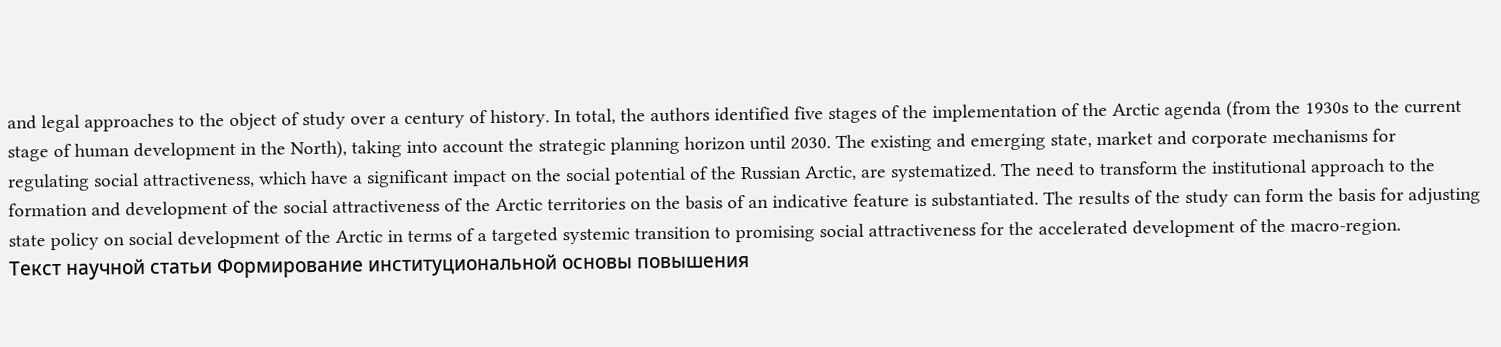and legal approaches to the object of study over a century of history. In total, the authors identified five stages of the implementation of the Arctic agenda (from the 1930s to the current stage of human development in the North), taking into account the strategic planning horizon until 2030. The existing and emerging state, market and corporate mechanisms for regulating social attractiveness, which have a significant impact on the social potential of the Russian Arctic, are systematized. The need to transform the institutional approach to the formation and development of the social attractiveness of the Arctic territories on the basis of an indicative feature is substantiated. The results of the study can form the basis for adjusting state policy on social development of the Arctic in terms of a targeted systemic transition to promising social attractiveness for the accelerated development of the macro-region.
Текст научной статьи Формирование институциональной основы повышения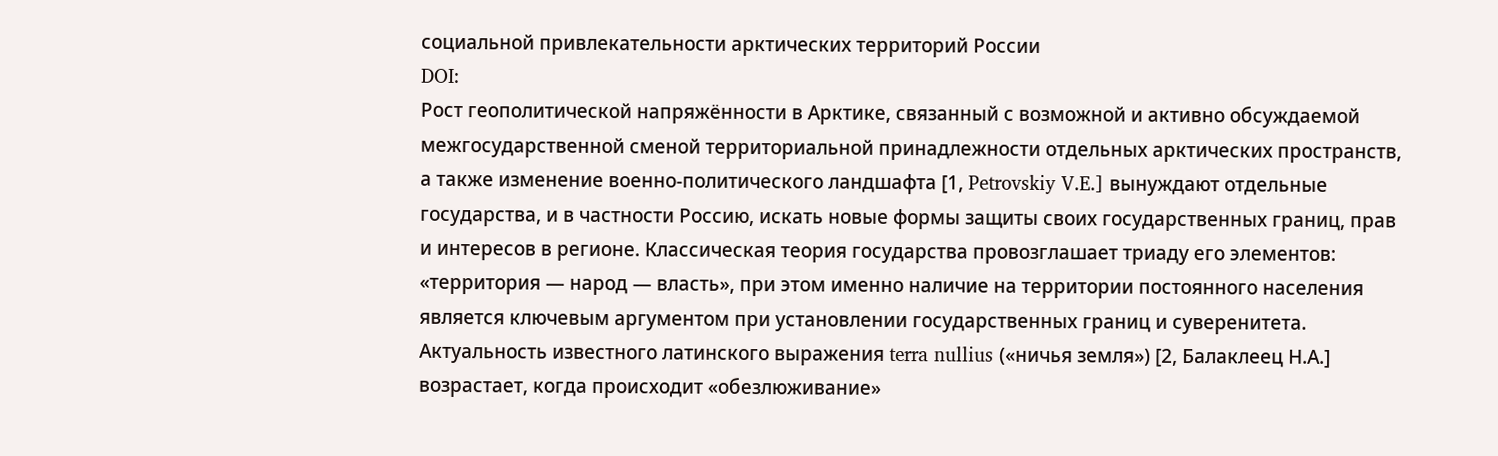социальной привлекательности арктических территорий России
DOI:
Рост геополитической напряжённости в Арктике, связанный с возможной и активно обсуждаемой межгосударственной сменой территориальной принадлежности отдельных арктических пространств, а также изменение военно-политического ландшафта [1, Petrovskiy V.E.] вынуждают отдельные государства, и в частности Россию, искать новые формы защиты своих государственных границ, прав и интересов в регионе. Классическая теория государства провозглашает триаду его элементов: «территория — народ — власть», при этом именно наличие на территории постоянного населения является ключевым аргументом при установлении государственных границ и суверенитета. Актуальность известного латинского выражения terra nullius («ничья земля») [2, Балаклеец Н.А.] возрастает, когда происходит «обезлюживание»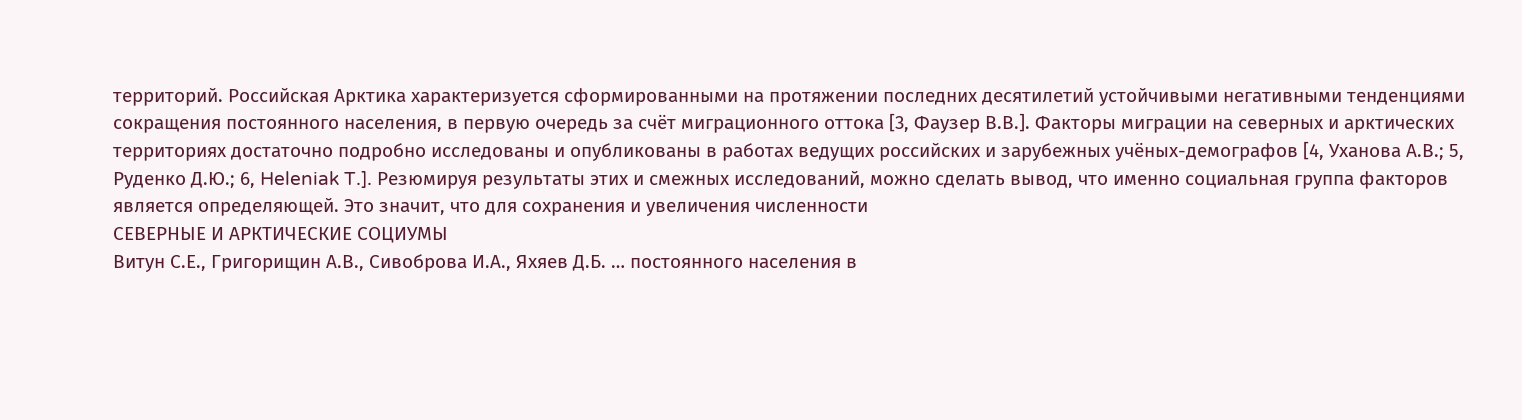территорий. Российская Арктика характеризуется сформированными на протяжении последних десятилетий устойчивыми негативными тенденциями сокращения постоянного населения, в первую очередь за счёт миграционного оттока [3, Фаузер В.В.]. Факторы миграции на северных и арктических территориях достаточно подробно исследованы и опубликованы в работах ведущих российских и зарубежных учёных-демографов [4, Уханова А.В.; 5, Руденко Д.Ю.; 6, Heleniak T.]. Резюмируя результаты этих и смежных исследований, можно сделать вывод, что именно социальная группа факторов является определяющей. Это значит, что для сохранения и увеличения численности
СЕВЕРНЫЕ И АРКТИЧЕСКИЕ СОЦИУМЫ
Витун С.Е., Григорищин А.В., Сивоброва И.А., Яхяев Д.Б. … постоянного населения в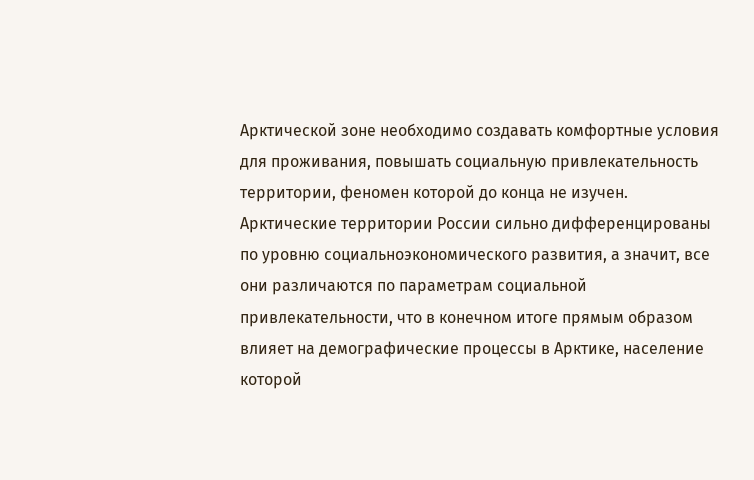Арктической зоне необходимо создавать комфортные условия для проживания, повышать социальную привлекательность территории, феномен которой до конца не изучен.
Арктические территории России сильно дифференцированы по уровню социальноэкономического развития, а значит, все они различаются по параметрам социальной привлекательности, что в конечном итоге прямым образом влияет на демографические процессы в Арктике, население которой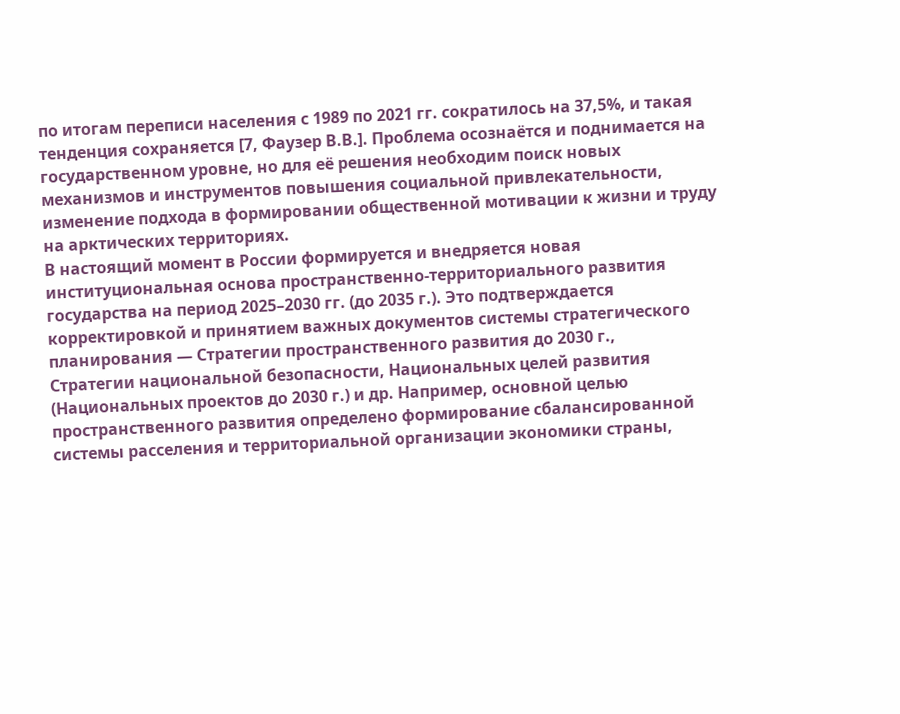по итогам переписи населения с 1989 по 2021 гг. сократилось на 37,5%, и такая тенденция сохраняется [7, Фаузер В.В.]. Проблема осознаётся и поднимается на государственном уровне, но для её решения необходим поиск новых механизмов и инструментов повышения социальной привлекательности, изменение подхода в формировании общественной мотивации к жизни и труду на арктических территориях.
В настоящий момент в России формируется и внедряется новая институциональная основа пространственно-территориального развития государства на период 2025–2030 гг. (до 2035 г.). Это подтверждается корректировкой и принятием важных документов системы стратегического планирования — Стратегии пространственного развития до 2030 г.,
Стратегии национальной безопасности, Национальных целей развития (Национальных проектов до 2030 г.) и др. Например, основной целью пространственного развития определено формирование сбалансированной системы расселения и территориальной организации экономики страны,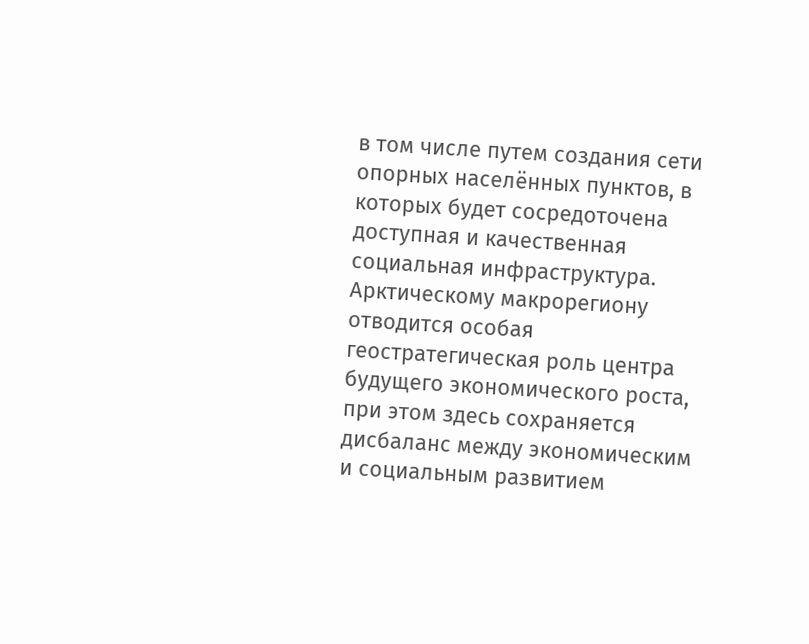в том числе путем создания сети опорных населённых пунктов, в которых будет сосредоточена доступная и качественная социальная инфраструктура. Арктическому макрорегиону отводится особая геостратегическая роль центра будущего экономического роста, при этом здесь сохраняется дисбаланс между экономическим и социальным развитием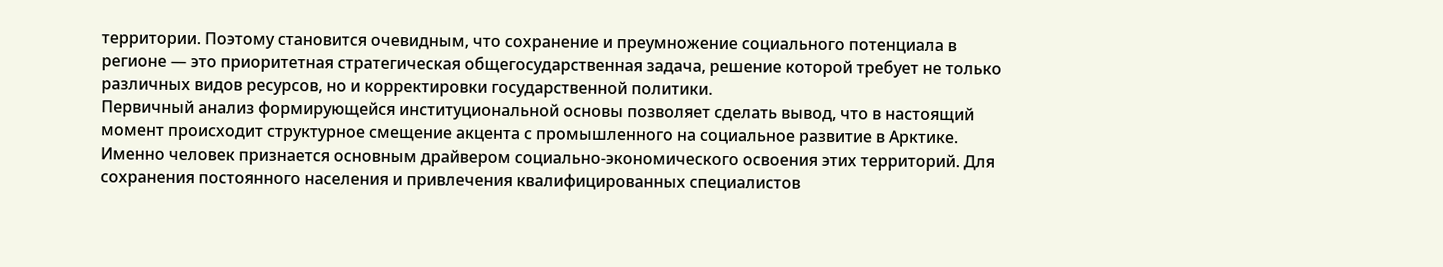территории. Поэтому становится очевидным, что сохранение и преумножение социального потенциала в регионе — это приоритетная стратегическая общегосударственная задача, решение которой требует не только различных видов ресурсов, но и корректировки государственной политики.
Первичный анализ формирующейся институциональной основы позволяет сделать вывод, что в настоящий момент происходит структурное смещение акцента с промышленного на социальное развитие в Арктике. Именно человек признается основным драйвером социально-экономического освоения этих территорий. Для сохранения постоянного населения и привлечения квалифицированных специалистов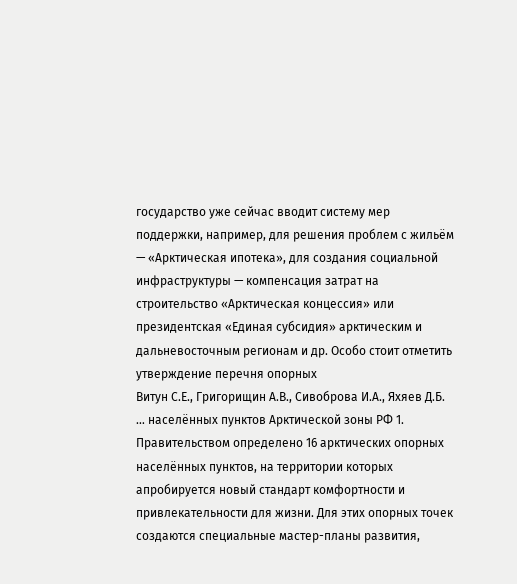государство уже сейчас вводит систему мер поддержки, например, для решения проблем с жильём — «Арктическая ипотека», для создания социальной инфраструктуры — компенсация затрат на строительство «Арктическая концессия» или президентская «Единая субсидия» арктическим и дальневосточным регионам и др. Особо стоит отметить утверждение перечня опорных
Витун С.Е., Григорищин А.В., Сивоброва И.А., Яхяев Д.Б. … населённых пунктов Арктической зоны РФ 1. Правительством определено 16 арктических опорных населённых пунктов, на территории которых апробируется новый стандарт комфортности и привлекательности для жизни. Для этих опорных точек создаются специальные мастер-планы развития,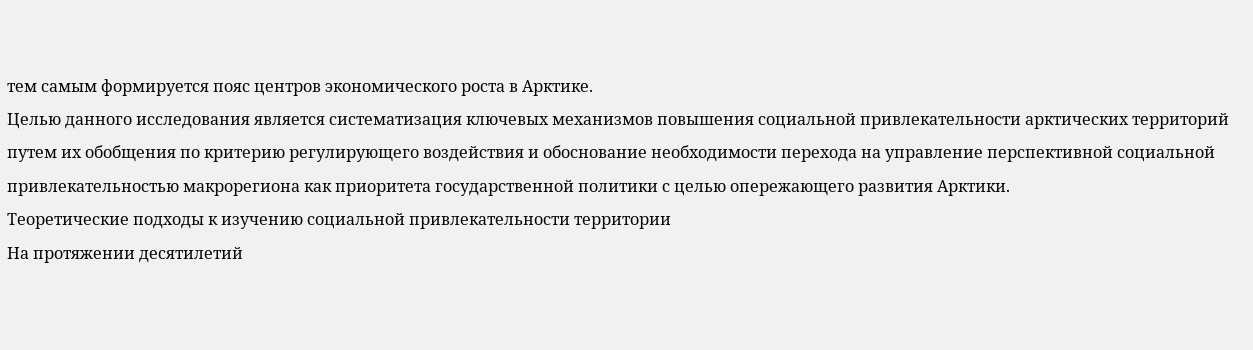тем самым формируется пояс центров экономического роста в Арктике.
Целью данного исследования является систематизация ключевых механизмов повышения социальной привлекательности арктических территорий путем их обобщения по критерию регулирующего воздействия и обоснование необходимости перехода на управление перспективной социальной привлекательностью макрорегиона как приоритета государственной политики с целью опережающего развития Арктики.
Теоретические подходы к изучению социальной привлекательности территории
На протяжении десятилетий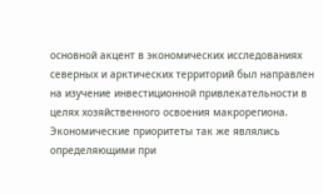основной акцент в экономических исследованиях северных и арктических территорий был направлен на изучение инвестиционной привлекательности в целях хозяйственного освоения макрорегиона. Экономические приоритеты так же являлись определяющими при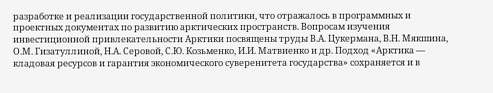разработке и реализации государственной политики, что отражалось в программных и проектных документах по развитию арктических пространств. Вопросам изучения инвестиционной привлекательности Арктики посвящены труды В.А. Цукермана, В.Н. Мякшина, О.М. Гизатуллиной, Н.А. Серовой, С.Ю. Козьменко, И.И. Матвиенко и др. Подход «Арктика — кладовая ресурсов и гарантия экономического суверенитета государства» сохраняется и в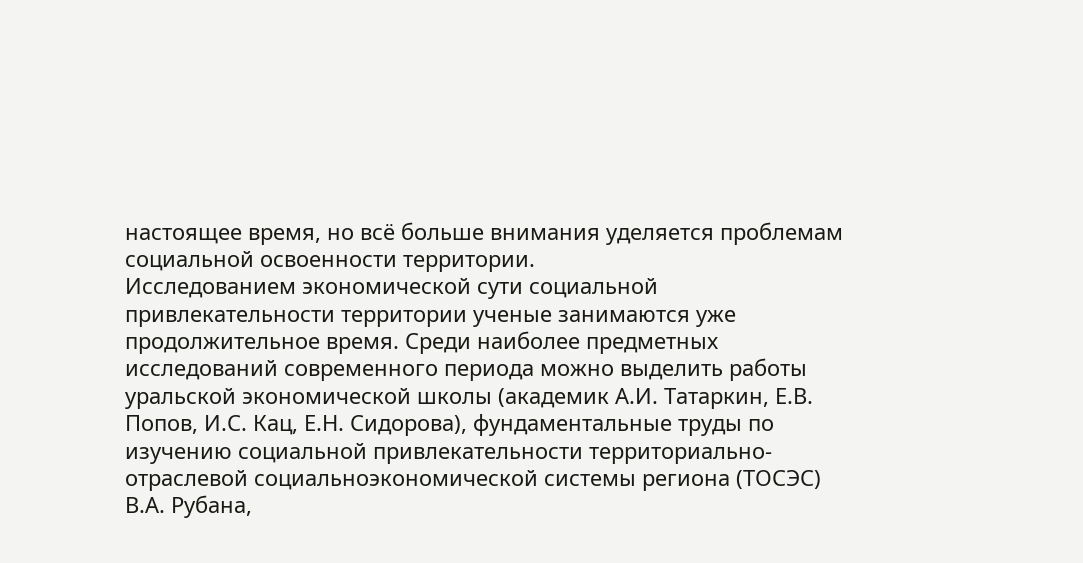настоящее время, но всё больше внимания уделяется проблемам социальной освоенности территории.
Исследованием экономической сути социальной привлекательности территории ученые занимаются уже продолжительное время. Среди наиболее предметных исследований современного периода можно выделить работы уральской экономической школы (академик А.И. Татаркин, Е.В. Попов, И.С. Кац, Е.Н. Сидорова), фундаментальные труды по изучению социальной привлекательности территориально-отраслевой социальноэкономической системы региона (ТОСЭС) В.А. Рубана,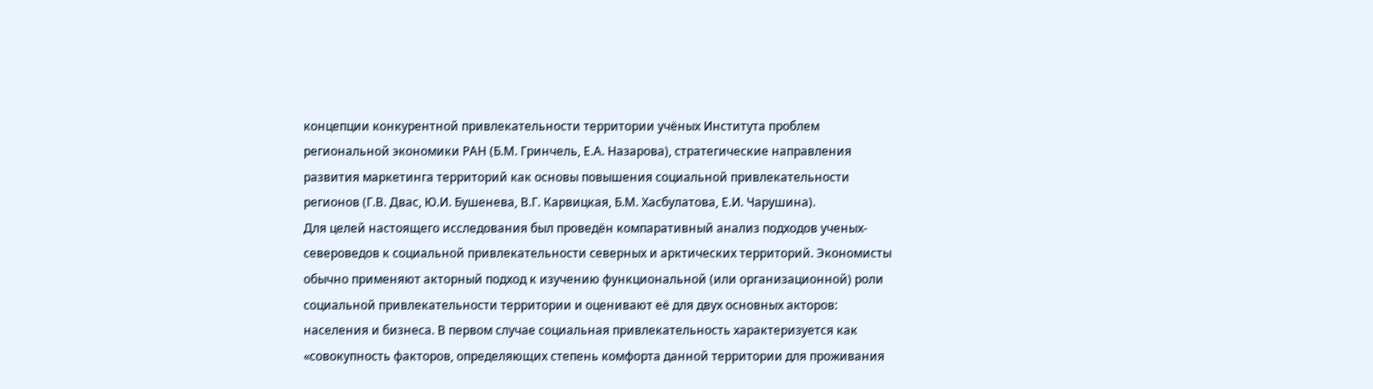концепции конкурентной привлекательности территории учёных Института проблем региональной экономики РАН (Б.М. Гринчель, Е.А. Назарова), стратегические направления развития маркетинга территорий как основы повышения социальной привлекательности регионов (Г.В. Двас, Ю.И. Бушенева, В.Г. Карвицкая, Б.М. Хасбулатова, Е.И. Чарушина).
Для целей настоящего исследования был проведён компаративный анализ подходов ученых-североведов к социальной привлекательности северных и арктических территорий. Экономисты обычно применяют акторный подход к изучению функциональной (или организационной) роли социальной привлекательности территории и оценивают её для двух основных акторов: населения и бизнеса. В первом случае социальная привлекательность характеризуется как «совокупность факторов, определяющих степень комфорта данной территории для проживания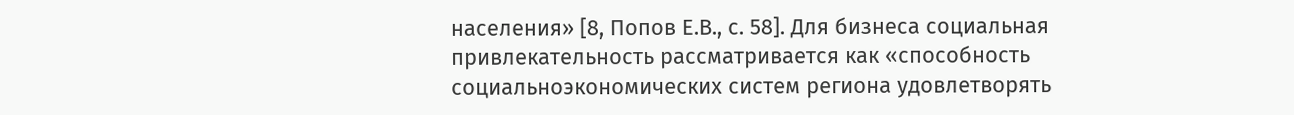населения» [8, Попов Е.В., с. 58]. Для бизнеса социальная привлекательность рассматривается как «способность социальноэкономических систем региона удовлетворять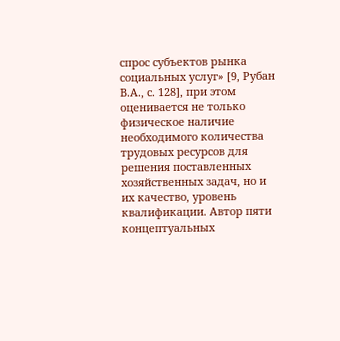спрос субъектов рынка социальных услуг» [9, Рубан В.А., с. 128], при этом оценивается не только физическое наличие необходимого количества трудовых ресурсов для решения поставленных хозяйственных задач, но и их качество, уровень квалификации. Автор пяти концептуальных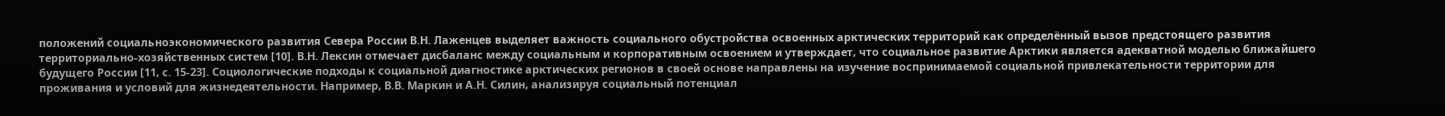положений социальноэкономического развития Севера России В.Н. Лаженцев выделяет важность социального обустройства освоенных арктических территорий как определённый вызов предстоящего развития территориально-хозяйственных систем [10]. В.Н. Лексин отмечает дисбаланс между социальным и корпоративным освоением и утверждает, что социальное развитие Арктики является адекватной моделью ближайшего будущего России [11, с. 15-23]. Социологические подходы к социальной диагностике арктических регионов в своей основе направлены на изучение воспринимаемой социальной привлекательности территории для проживания и условий для жизнедеятельности. Например, В.В. Маркин и А.Н. Силин, анализируя социальный потенциал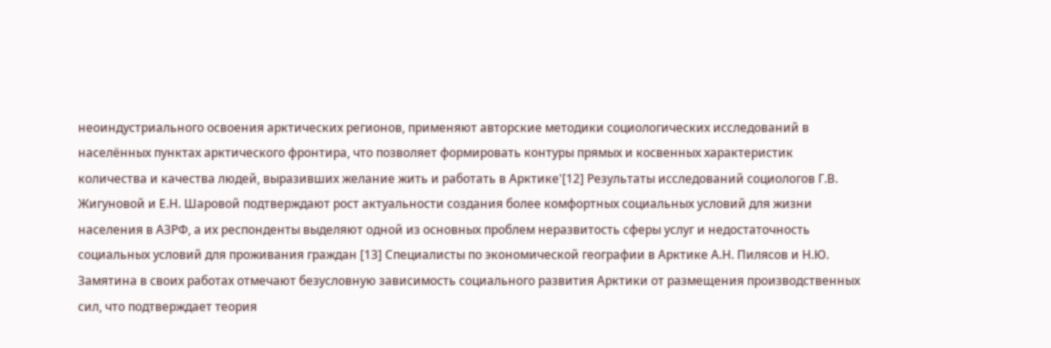неоиндустриального освоения арктических регионов, применяют авторские методики социологических исследований в населённых пунктах арктического фронтира, что позволяет формировать контуры прямых и косвенных характеристик количества и качества людей, выразивших желание жить и работать в Арктике'[12] Результаты исследований социологов Г.В. Жигуновой и Е.Н. Шаровой подтверждают рост актуальности создания более комфортных социальных условий для жизни населения в АЗРФ, а их респонденты выделяют одной из основных проблем неразвитость сферы услуг и недостаточность социальных условий для проживания граждан [13] Специалисты по экономической географии в Арктике А.Н. Пилясов и Н.Ю. Замятина в своих работах отмечают безусловную зависимость социального развития Арктики от размещения производственных сил, что подтверждает теория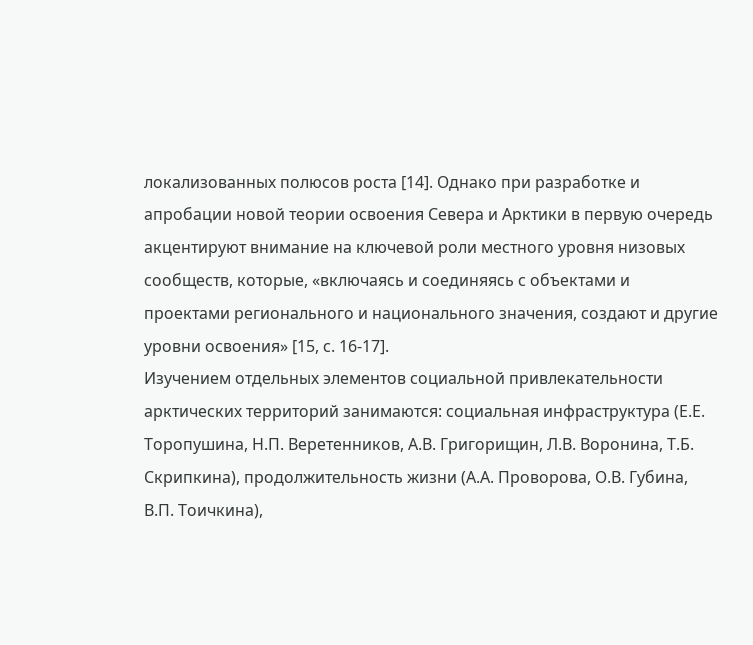локализованных полюсов роста [14]. Однако при разработке и апробации новой теории освоения Севера и Арктики в первую очередь акцентируют внимание на ключевой роли местного уровня низовых сообществ, которые, «включаясь и соединяясь с объектами и проектами регионального и национального значения, создают и другие уровни освоения» [15, с. 16-17].
Изучением отдельных элементов социальной привлекательности арктических территорий занимаются: социальная инфраструктура (Е.Е. Торопушина, Н.П. Веретенников, А.В. Григорищин, Л.В. Воронина, Т.Б. Скрипкина), продолжительность жизни (А.А. Проворова, О.В. Губина, В.П. Тоичкина),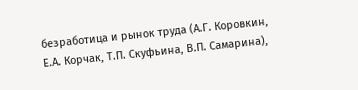безработица и рынок труда (А.Г. Коровкин, Е.А. Корчак, Т.П. Скуфьина, В.П. Самарина),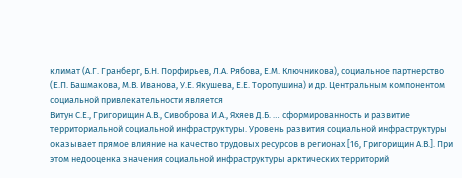климат (А.Г. Гранберг, Б.Н. Порфирьев, Л.А. Рябова, Е.М. Ключникова), социальное партнерство (Е.П. Башмакова, М.В. Иванова, У.Е. Якушева, Е.Е. Торопушина) и др. Центральным компонентом социальной привлекательности является
Витун С.Е., Григорищин А.В., Сивоброва И.А., Яхяев Д.Б. … сформированность и развитие территориальной социальной инфраструктуры. Уровень развития социальной инфраструктуры оказывает прямое влияние на качество трудовых ресурсов в регионах [16, Григорищин А.В.]. При этом недооценка значения социальной инфраструктуры арктических территорий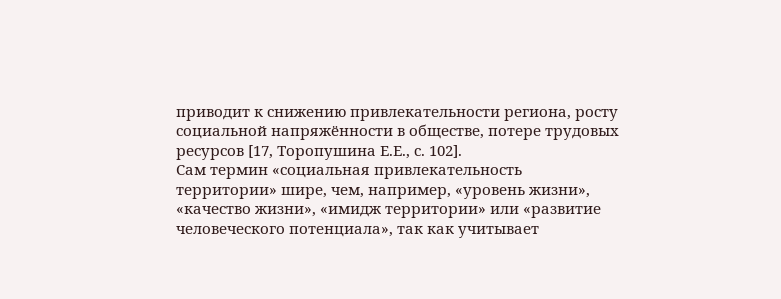приводит к снижению привлекательности региона, росту социальной напряжённости в обществе, потере трудовых ресурсов [17, Торопушина Е.Е., с. 102].
Сам термин «социальная привлекательность территории» шире, чем, например, «уровень жизни», «качество жизни», «имидж территории» или «развитие человеческого потенциала», так как учитывает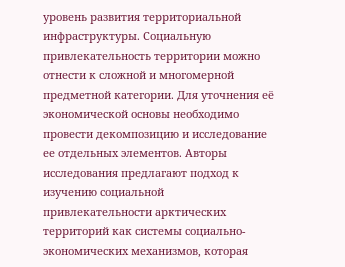уровень развития территориальной инфраструктуры. Социальную привлекательность территории можно отнести к сложной и многомерной предметной категории. Для уточнения её экономической основы необходимо провести декомпозицию и исследование ее отдельных элементов. Авторы исследования предлагают подход к изучению социальной привлекательности арктических территорий как системы социально-экономических механизмов, которая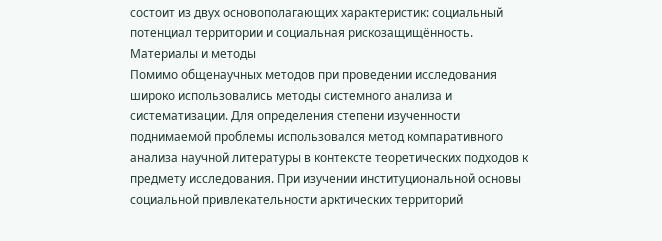состоит из двух основополагающих характеристик: социальный потенциал территории и социальная рискозащищённость.
Материалы и методы
Помимо общенаучных методов при проведении исследования широко использовались методы системного анализа и систематизации. Для определения степени изученности поднимаемой проблемы использовался метод компаративного анализа научной литературы в контексте теоретических подходов к предмету исследования. При изучении институциональной основы социальной привлекательности арктических территорий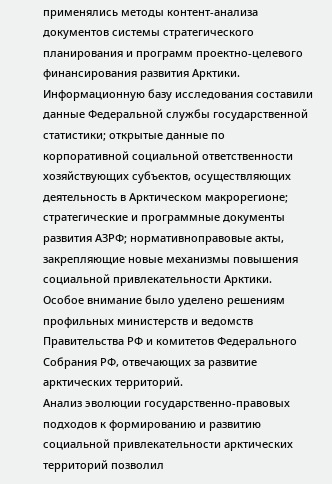применялись методы контент-анализа документов системы стратегического планирования и программ проектно-целевого финансирования развития Арктики.
Информационную базу исследования составили данные Федеральной службы государственной статистики; открытые данные по корпоративной социальной ответственности хозяйствующих субъектов, осуществляющих деятельность в Арктическом макрорегионе; стратегические и программные документы развития АЗРФ; нормативноправовые акты, закрепляющие новые механизмы повышения социальной привлекательности Арктики. Особое внимание было уделено решениям профильных министерств и ведомств Правительства РФ и комитетов Федерального Собрания РФ, отвечающих за развитие арктических территорий.
Анализ эволюции государственно-правовых подходов к формированию и развитию социальной привлекательности арктических территорий позволил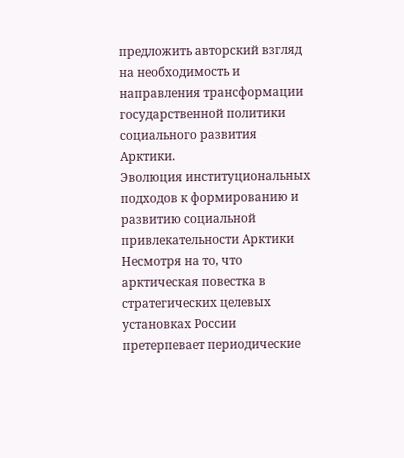предложить авторский взгляд на необходимость и направления трансформации государственной политики социального развития Арктики.
Эволюция институциональных подходов к формированию и развитию социальной привлекательности Арктики
Несмотря на то, что арктическая повестка в стратегических целевых установках России претерпевает периодические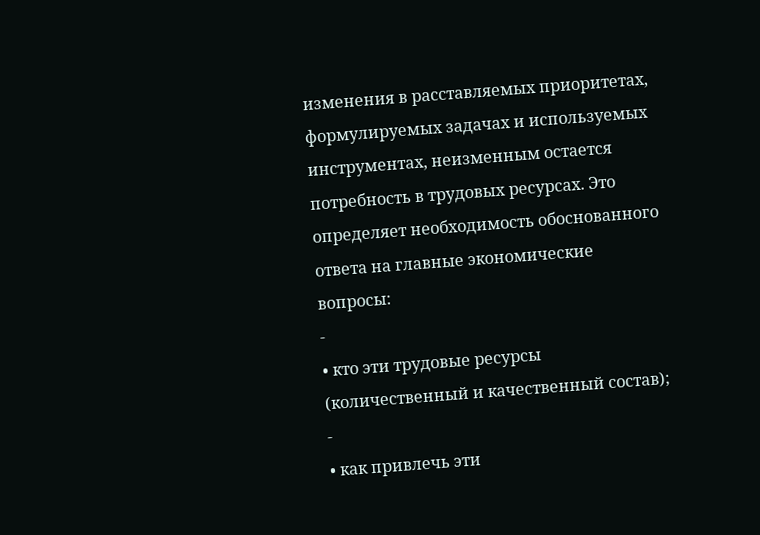изменения в расставляемых приоритетах, формулируемых задачах и используемых инструментах, неизменным остается потребность в трудовых ресурсах. Это определяет необходимость обоснованного ответа на главные экономические вопросы:
-
• кто эти трудовые ресурсы (количественный и качественный состав);
-
• как привлечь эти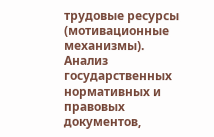трудовые ресурсы (мотивационные механизмы).
Анализ государственных нормативных и правовых документов,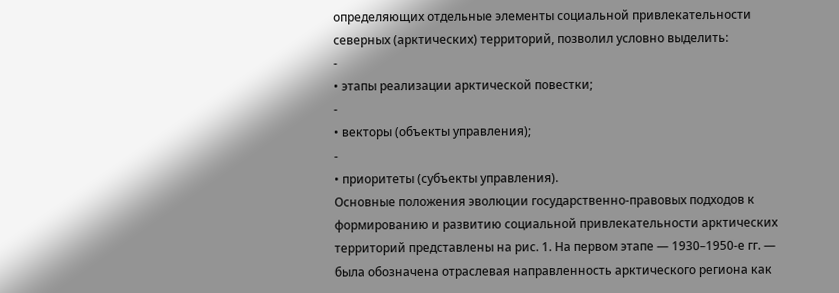определяющих отдельные элементы социальной привлекательности северных (арктических) территорий, позволил условно выделить:
-
• этапы реализации арктической повестки;
-
• векторы (объекты управления);
-
• приоритеты (субъекты управления).
Основные положения эволюции государственно-правовых подходов к формированию и развитию социальной привлекательности арктических территорий представлены на рис. 1. На первом этапе — 1930–1950-е гг. — была обозначена отраслевая направленность арктического региона как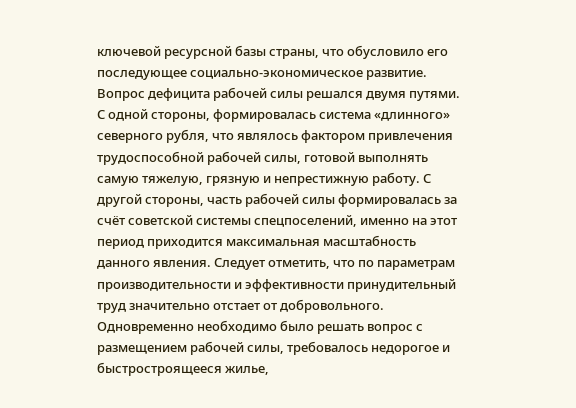ключевой ресурсной базы страны, что обусловило его последующее социально-экономическое развитие. Вопрос дефицита рабочей силы решался двумя путями. С одной стороны, формировалась система «длинного» северного рубля, что являлось фактором привлечения трудоспособной рабочей силы, готовой выполнять самую тяжелую, грязную и непрестижную работу. С другой стороны, часть рабочей силы формировалась за счёт советской системы спецпоселений, именно на этот период приходится максимальная масштабность данного явления. Следует отметить, что по параметрам производительности и эффективности принудительный труд значительно отстает от добровольного. Одновременно необходимо было решать вопрос с размещением рабочей силы, требовалось недорогое и быстростроящееся жилье,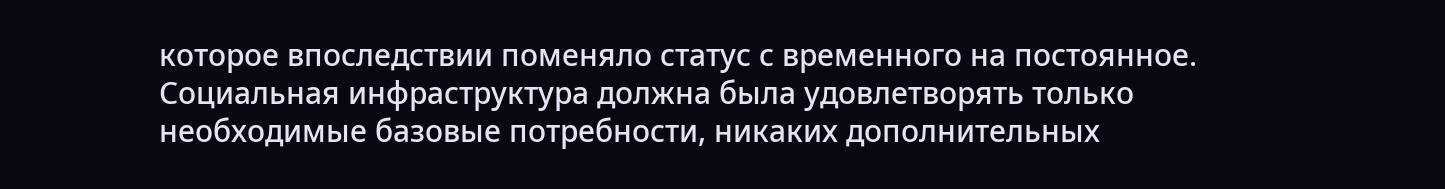которое впоследствии поменяло статус с временного на постоянное. Социальная инфраструктура должна была удовлетворять только необходимые базовые потребности, никаких дополнительных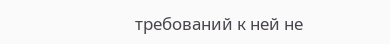требований к ней не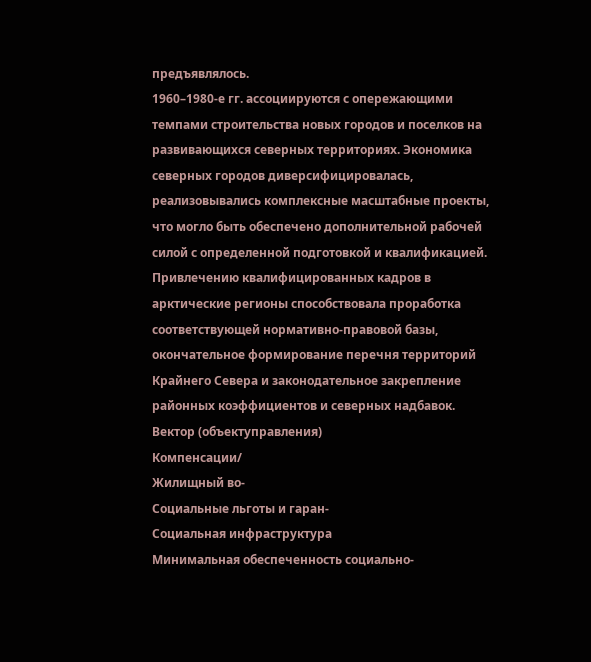предъявлялось.
1960–1980-е гг. ассоциируются с опережающими темпами строительства новых городов и поселков на развивающихся северных территориях. Экономика северных городов диверсифицировалась, реализовывались комплексные масштабные проекты, что могло быть обеспечено дополнительной рабочей силой с определенной подготовкой и квалификацией. Привлечению квалифицированных кадров в арктические регионы способствовала проработка соответствующей нормативно-правовой базы, окончательное формирование перечня территорий Крайнего Севера и законодательное закрепление районных коэффициентов и северных надбавок.
Вектор (объектуправления)
Компенсации/
Жилищный во-
Социальные льготы и гаран-
Социальная инфраструктура
Минимальная обеспеченность социально-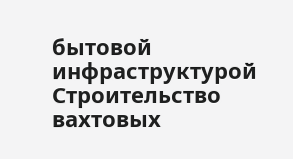бытовой инфраструктурой
Строительство вахтовых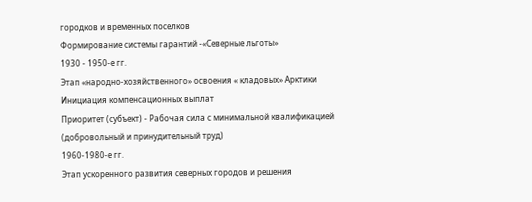городков и временных поселков
Формирование системы гарантий -«Северные льготы»
1930 - 1950-е гг.
Этап «народно-хозяйственного» освоения « кладовых» Арктики
Инициация компенсационных выплат
Приоритет (субъект) - Рабочая сила с минимальной квалификацией (добровольный и принудительный труд)
1960-1980-е гг.
Этап ускоренного развития северных городов и решения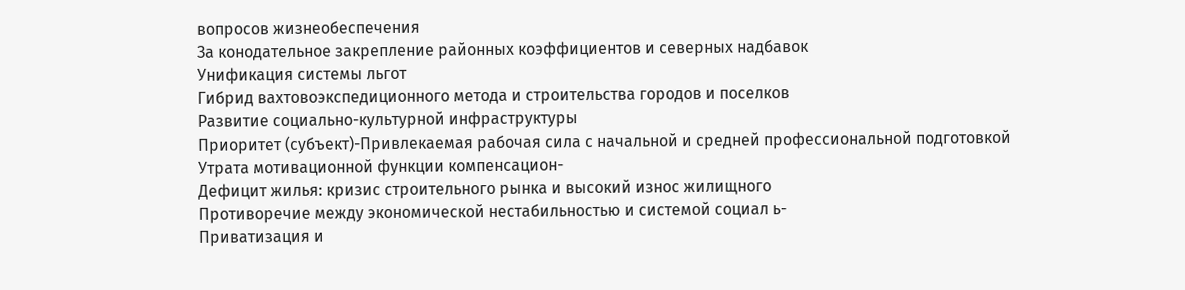вопросов жизнеобеспечения
За конодательное закрепление районных коэффициентов и северных надбавок
Унификация системы льгот
Гибрид вахтовоэкспедиционного метода и строительства городов и поселков
Развитие социально-культурной инфраструктуры
Приоритет (субъект)-Привлекаемая рабочая сила с начальной и средней профессиональной подготовкой
Утрата мотивационной функции компенсацион-
Дефицит жилья: кризис строительного рынка и высокий износ жилищного
Противоречие между экономической нестабильностью и системой социал ь-
Приватизация и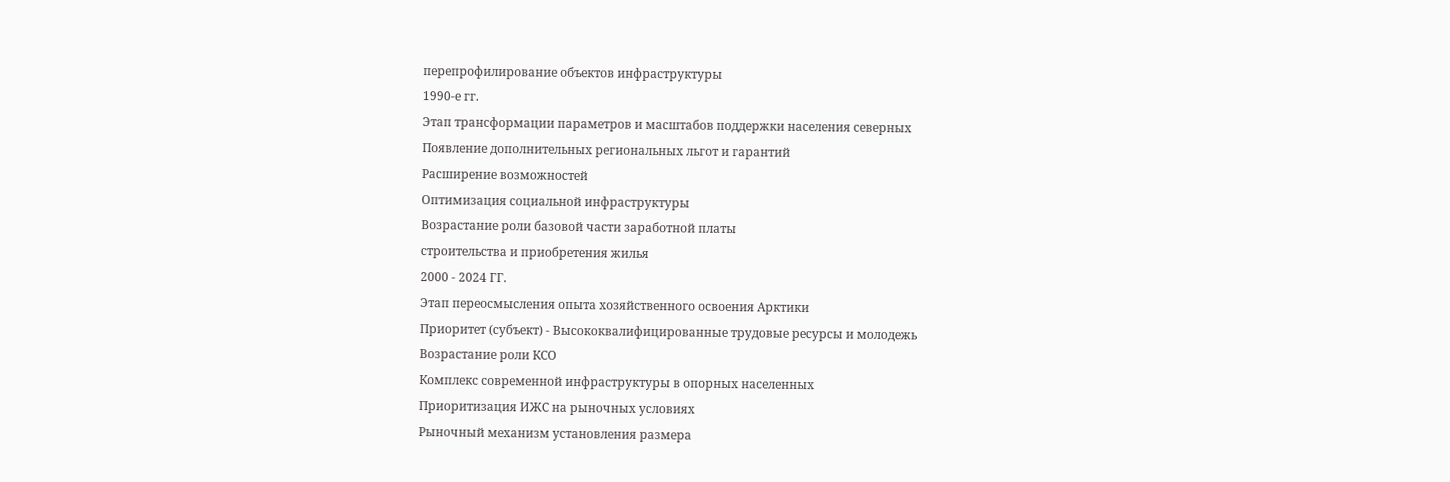перепрофилирование объектов инфраструктуры
1990-е гг.
Этап трансформации параметров и масштабов поддержки населения северных
Появление дополнительных региональных льгот и гарантий
Расширение возможностей
Оптимизация социальной инфраструктуры
Возрастание роли базовой части заработной платы
строительства и приобретения жилья
2000 - 2024 ГГ.
Этап переосмысления опыта хозяйственного освоения Арктики
Приоритет (субъект) - Высококвалифицированные трудовые ресурсы и молодежь
Возрастание роли КСО
Комплекс современной инфраструктуры в опорных населенных
Приоритизация ИЖС на рыночных условиях
Рыночный механизм установления размера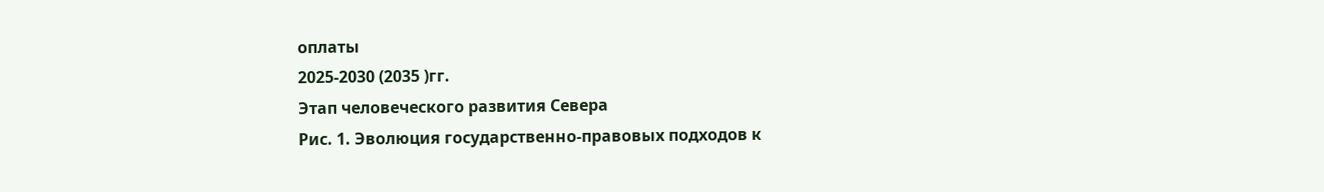оплаты
2025-2030 (2035 )гг.
Этап человеческого развития Севера
Рис. 1. Эволюция государственно-правовых подходов к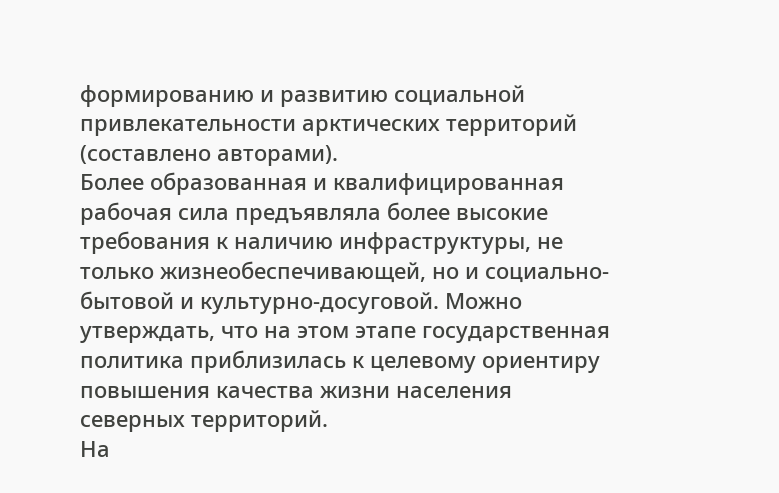формированию и развитию социальной привлекательности арктических территорий (составлено авторами).
Более образованная и квалифицированная рабочая сила предъявляла более высокие требования к наличию инфраструктуры, не только жизнеобеспечивающей, но и социально- бытовой и культурно-досуговой. Можно утверждать, что на этом этапе государственная политика приблизилась к целевому ориентиру повышения качества жизни населения северных территорий.
На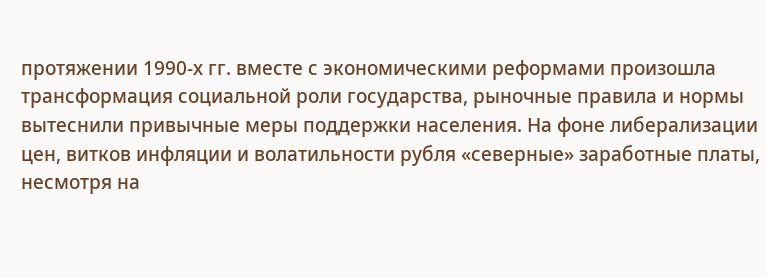протяжении 1990-х гг. вместе с экономическими реформами произошла трансформация социальной роли государства, рыночные правила и нормы вытеснили привычные меры поддержки населения. На фоне либерализации цен, витков инфляции и волатильности рубля «северные» заработные платы, несмотря на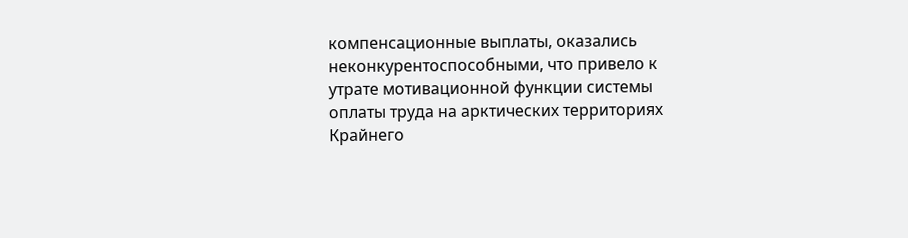компенсационные выплаты, оказались неконкурентоспособными, что привело к утрате мотивационной функции системы оплаты труда на арктических территориях Крайнего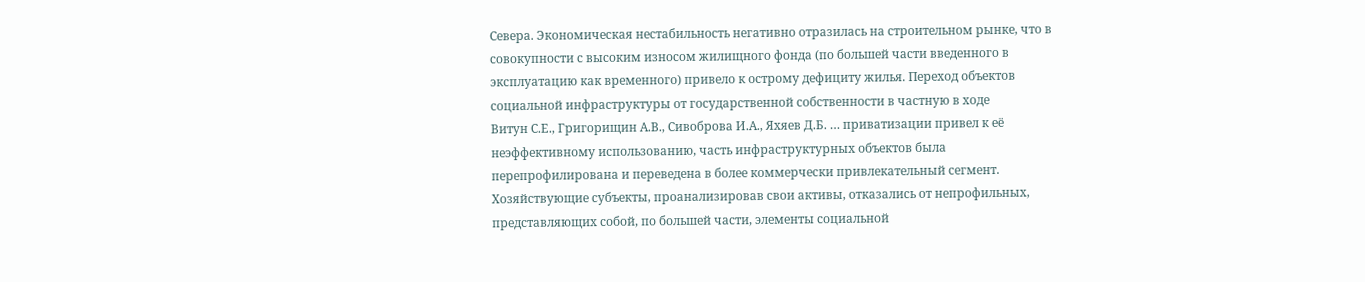Севера. Экономическая нестабильность негативно отразилась на строительном рынке, что в совокупности с высоким износом жилищного фонда (по большей части введенного в эксплуатацию как временного) привело к острому дефициту жилья. Переход объектов социальной инфраструктуры от государственной собственности в частную в ходе
Витун С.Е., Григорищин А.В., Сивоброва И.А., Яхяев Д.Б. … приватизации привел к её неэффективному использованию, часть инфраструктурных объектов была перепрофилирована и переведена в более коммерчески привлекательный сегмент. Хозяйствующие субъекты, проанализировав свои активы, отказались от непрофильных, представляющих собой, по большей части, элементы социальной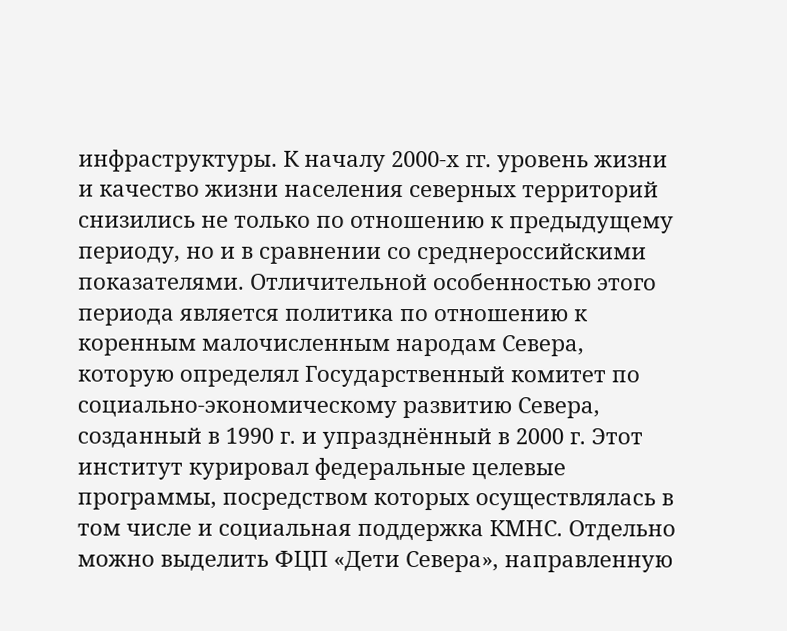инфраструктуры. К началу 2000-х гг. уровень жизни и качество жизни населения северных территорий снизились не только по отношению к предыдущему периоду, но и в сравнении со среднероссийскими показателями. Отличительной особенностью этого периода является политика по отношению к коренным малочисленным народам Севера, которую определял Государственный комитет по социально-экономическому развитию Севера, созданный в 1990 г. и упразднённый в 2000 г. Этот институт курировал федеральные целевые программы, посредством которых осуществлялась в том числе и социальная поддержка КМНС. Отдельно можно выделить ФЦП «Дети Севера», направленную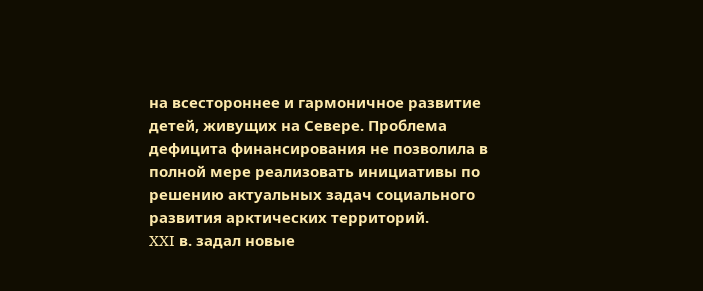на всестороннее и гармоничное развитие детей, живущих на Севере. Проблема дефицита финансирования не позволила в полной мере реализовать инициативы по решению актуальных задач социального развития арктических территорий.
XXI в. задал новые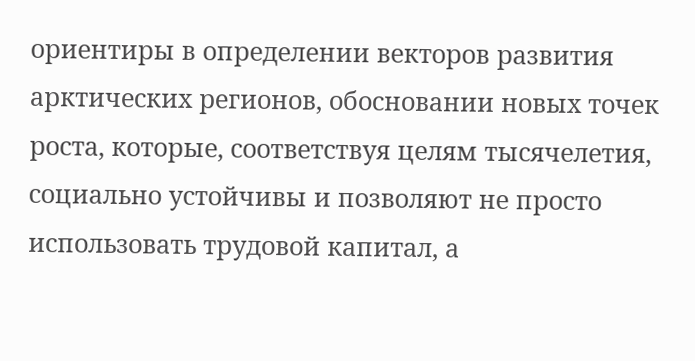ориентиры в определении векторов развития арктических регионов, обосновании новых точек роста, которые, соответствуя целям тысячелетия, социально устойчивы и позволяют не просто использовать трудовой капитал, а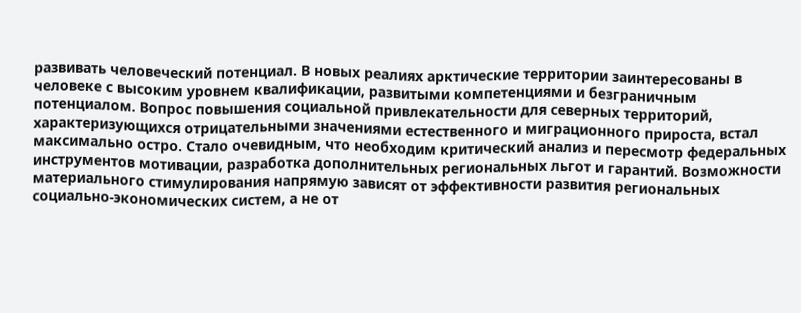развивать человеческий потенциал. В новых реалиях арктические территории заинтересованы в человеке с высоким уровнем квалификации, развитыми компетенциями и безграничным потенциалом. Вопрос повышения социальной привлекательности для северных территорий, характеризующихся отрицательными значениями естественного и миграционного прироста, встал максимально остро. Стало очевидным, что необходим критический анализ и пересмотр федеральных инструментов мотивации, разработка дополнительных региональных льгот и гарантий. Возможности материального стимулирования напрямую зависят от эффективности развития региональных социально-экономических систем, а не от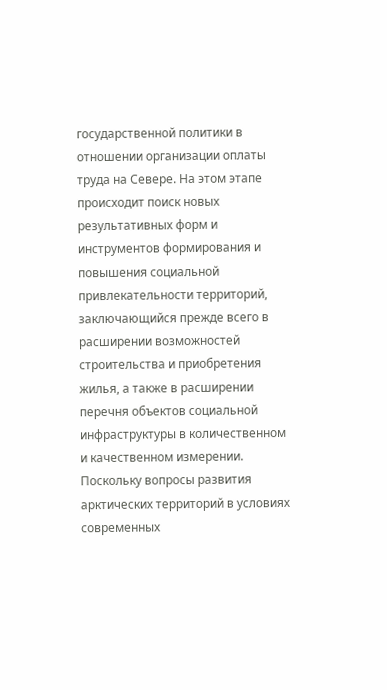государственной политики в отношении организации оплаты труда на Севере. На этом этапе происходит поиск новых результативных форм и инструментов формирования и повышения социальной привлекательности территорий, заключающийся прежде всего в расширении возможностей строительства и приобретения жилья, а также в расширении перечня объектов социальной инфраструктуры в количественном и качественном измерении.
Поскольку вопросы развития арктических территорий в условиях современных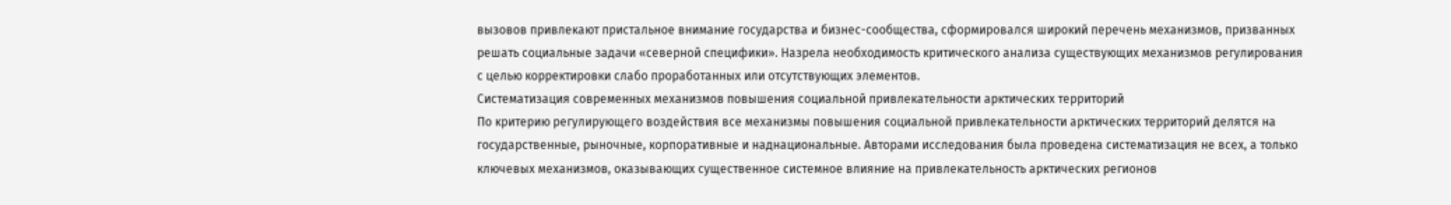вызовов привлекают пристальное внимание государства и бизнес-сообщества, сформировался широкий перечень механизмов, призванных решать социальные задачи «северной специфики». Назрела необходимость критического анализа существующих механизмов регулирования с целью корректировки слабо проработанных или отсутствующих элементов.
Систематизация современных механизмов повышения социальной привлекательности арктических территорий
По критерию регулирующего воздействия все механизмы повышения социальной привлекательности арктических территорий делятся на государственные, рыночные, корпоративные и наднациональные. Авторами исследования была проведена систематизация не всех, а только ключевых механизмов, оказывающих существенное системное влияние на привлекательность арктических регионов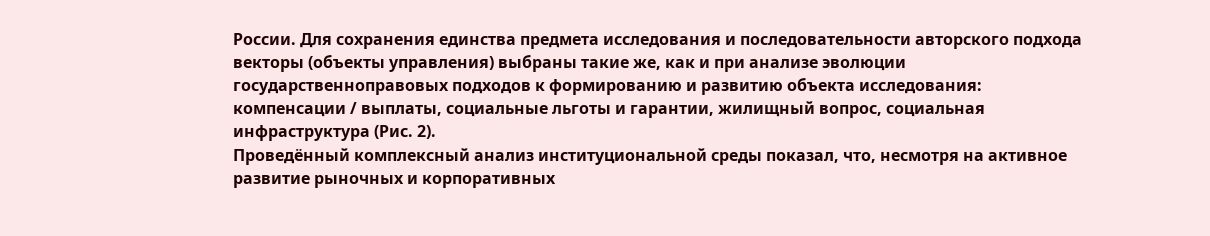России. Для сохранения единства предмета исследования и последовательности авторского подхода векторы (объекты управления) выбраны такие же, как и при анализе эволюции государственноправовых подходов к формированию и развитию объекта исследования: компенсации / выплаты, социальные льготы и гарантии, жилищный вопрос, социальная инфраструктура (Рис. 2).
Проведённый комплексный анализ институциональной среды показал, что, несмотря на активное развитие рыночных и корпоративных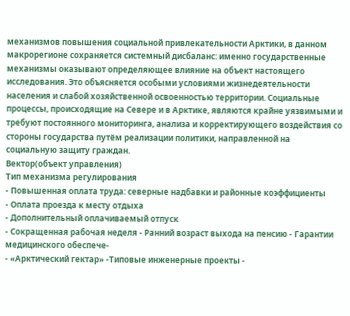механизмов повышения социальной привлекательности Арктики, в данном макрорегионе сохраняется системный дисбаланс: именно государственные механизмы оказывают определяющее влияние на объект настоящего исследования. Это объясняется особыми условиями жизнедеятельности населения и слабой хозяйственной освоенностью территории. Социальные процессы, происходящие на Севере и в Арктике, являются крайне уязвимыми и требуют постоянного мониторинга, анализа и корректирующего воздействия со стороны государства путём реализации политики, направленной на социальную защиту граждан.
Вектор(объект управления)
Тип механизма регулирования
- Повышенная оплата труда: северные надбавки и районные коэффициенты
- Оплата проезда к месту отдыха
- Дополнительный оплачиваемый отпуск
- Сокращенная рабочая неделя - Ранний возраст выхода на пенсию - Гарантии медицинского обеспече-
- «Арктический гектар» -Типовые инженерные проекты -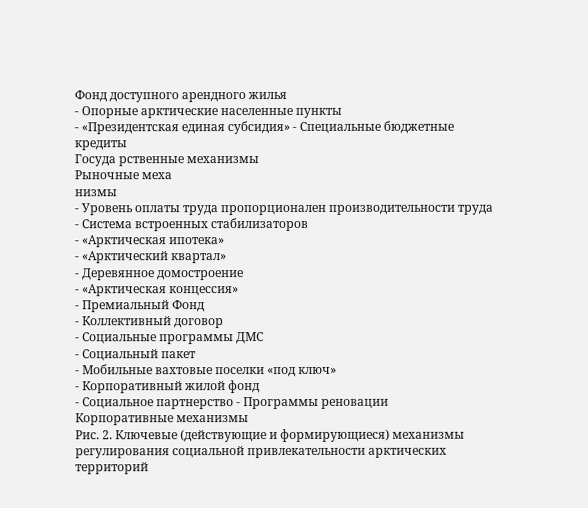Фонд доступного арендного жилья
- Опорные арктические населенные пункты
- «Президентская единая субсидия» - Специальные бюджетные кредиты
Госуда рственные механизмы
Рыночные меха
низмы
- Уровень оплаты труда пропорционален производительности труда
- Система встроенных стабилизаторов
- «Арктическая ипотека»
- «Арктический квартал»
- Деревянное домостроение
- «Арктическая концессия»
- Премиальный Фонд
- Коллективный договор
- Социальные программы ДМС
- Социальный пакет
- Мобильные вахтовые поселки «под ключ»
- Корпоративный жилой фонд
- Социальное партнерство - Программы реновации
Корпоративные механизмы
Рис. 2. Ключевые (действующие и формирующиеся) механизмы регулирования социальной привлекательности арктических территорий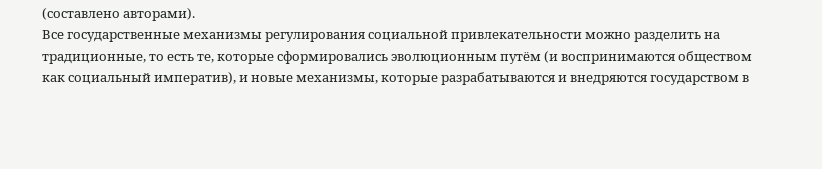(составлено авторами).
Все государственные механизмы регулирования социальной привлекательности можно разделить на традиционные, то есть те, которые сформировались эволюционным путём (и воспринимаются обществом как социальный императив), и новые механизмы, которые разрабатываются и внедряются государством в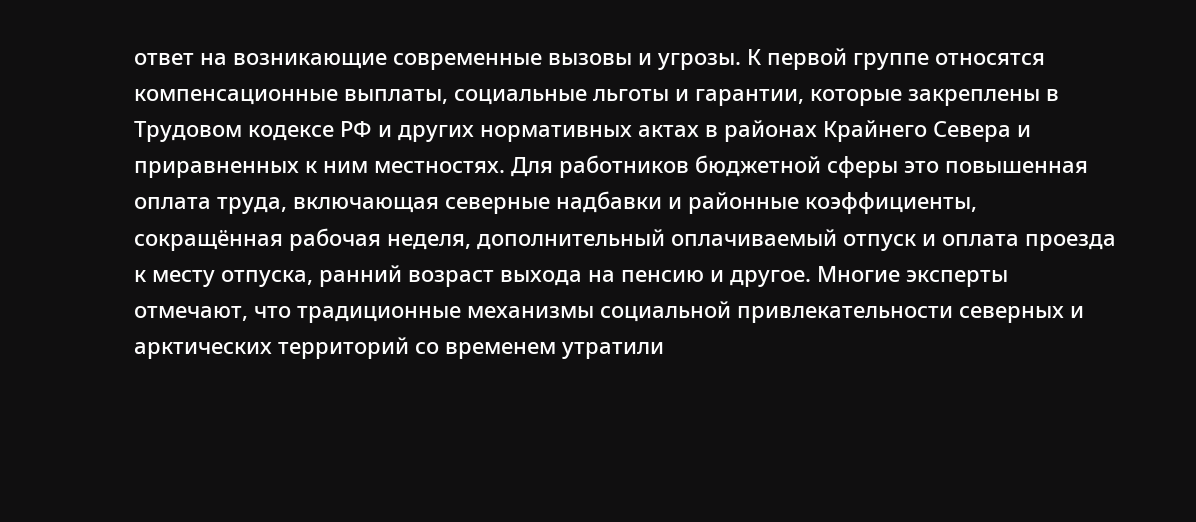ответ на возникающие современные вызовы и угрозы. К первой группе относятся компенсационные выплаты, социальные льготы и гарантии, которые закреплены в Трудовом кодексе РФ и других нормативных актах в районах Крайнего Севера и приравненных к ним местностях. Для работников бюджетной сферы это повышенная оплата труда, включающая северные надбавки и районные коэффициенты, сокращённая рабочая неделя, дополнительный оплачиваемый отпуск и оплата проезда к месту отпуска, ранний возраст выхода на пенсию и другое. Многие эксперты отмечают, что традиционные механизмы социальной привлекательности северных и арктических территорий со временем утратили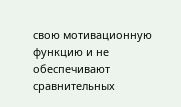свою мотивационную функцию и не обеспечивают сравнительных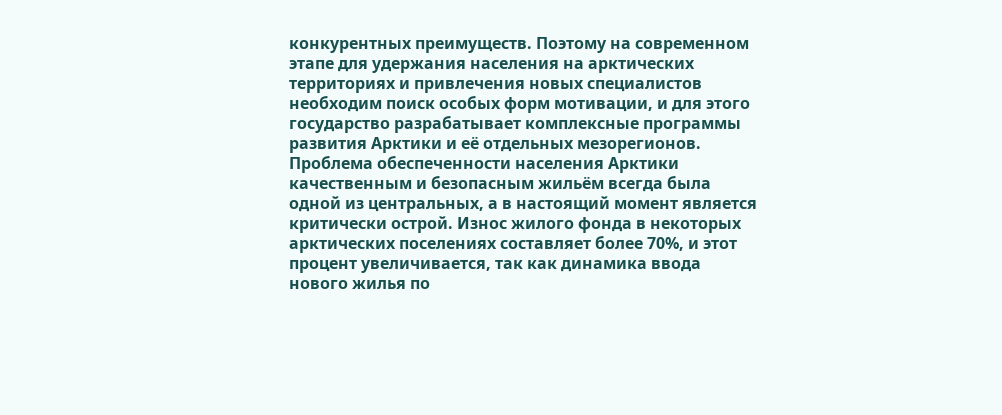конкурентных преимуществ. Поэтому на современном этапе для удержания населения на арктических территориях и привлечения новых специалистов необходим поиск особых форм мотивации, и для этого государство разрабатывает комплексные программы развития Арктики и её отдельных мезорегионов.
Проблема обеспеченности населения Арктики качественным и безопасным жильём всегда была одной из центральных, а в настоящий момент является критически острой. Износ жилого фонда в некоторых арктических поселениях составляет более 70%, и этот процент увеличивается, так как динамика ввода нового жилья по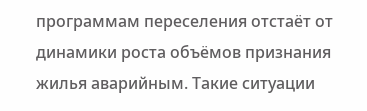программам переселения отстаёт от динамики роста объёмов признания жилья аварийным. Такие ситуации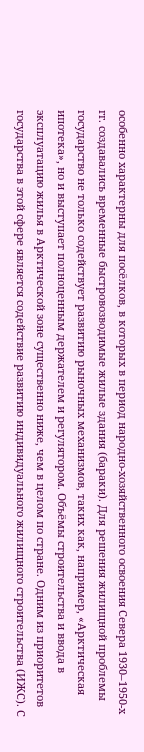особенно характерны для посёлков, в которых в период народно-хозяйственного освоения Севера 1930–1950-х гг. создавались временные быстровозводимые жилые здания (бараки). Для решения жилищной проблемы государство не только содействует развитию рыночных механизмов, таких как, например, «Арктическая ипотека», но и выступает полноценным держателем и регулятором. Объёмы строительства и ввода в эксплуатацию жилья в Арктической зоне существенно ниже, чем в целом по стране. Одним из приоритетов государства в этой сфере является содействие развитию индивидуального жилищного строительства (ИЖС). С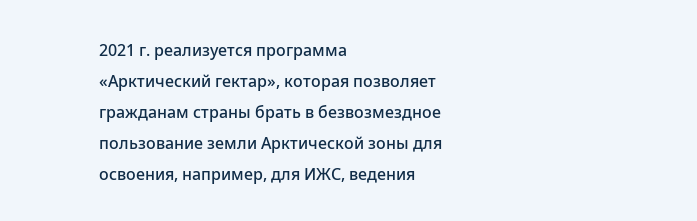2021 г. реализуется программа «Арктический гектар», которая позволяет гражданам страны брать в безвозмездное пользование земли Арктической зоны для освоения, например, для ИЖС, ведения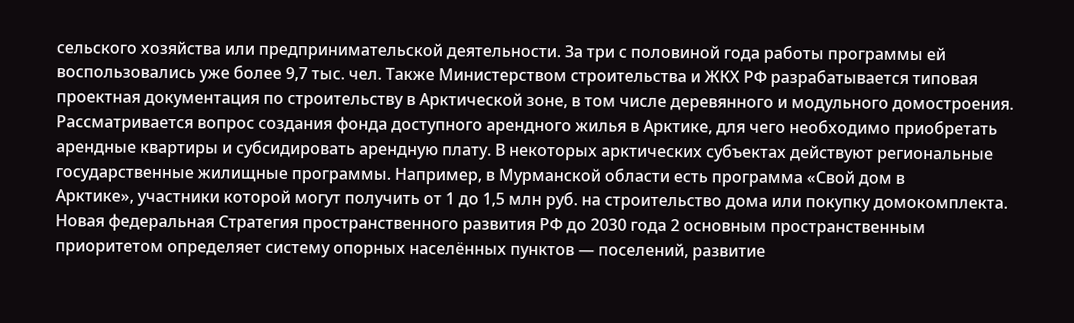сельского хозяйства или предпринимательской деятельности. За три с половиной года работы программы ей воспользовались уже более 9,7 тыс. чел. Также Министерством строительства и ЖКХ РФ разрабатывается типовая проектная документация по строительству в Арктической зоне, в том числе деревянного и модульного домостроения. Рассматривается вопрос создания фонда доступного арендного жилья в Арктике, для чего необходимо приобретать арендные квартиры и субсидировать арендную плату. В некоторых арктических субъектах действуют региональные государственные жилищные программы. Например, в Мурманской области есть программа «Свой дом в
Арктике», участники которой могут получить от 1 до 1,5 млн руб. на строительство дома или покупку домокомплекта.
Новая федеральная Стратегия пространственного развития РФ до 2030 года 2 основным пространственным приоритетом определяет систему опорных населённых пунктов — поселений, развитие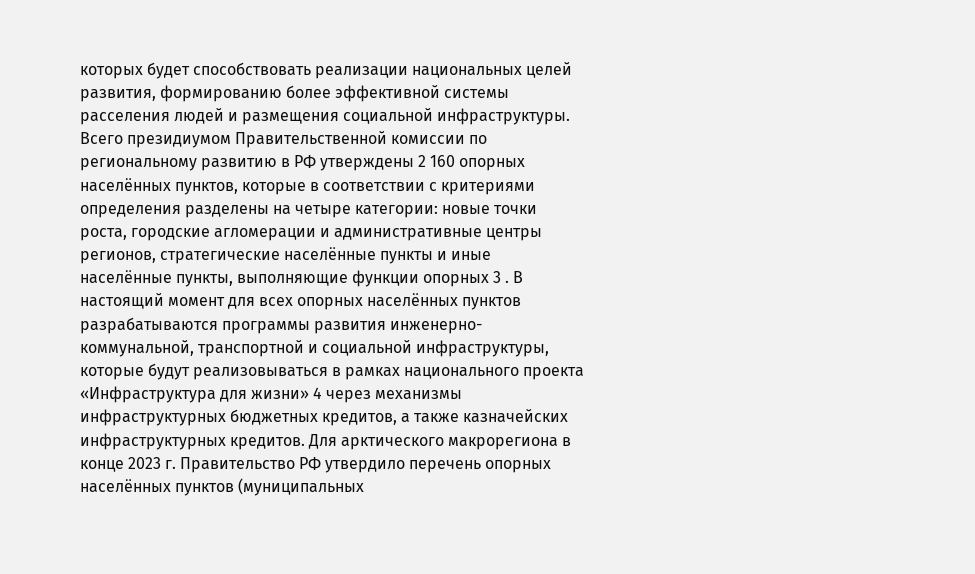которых будет способствовать реализации национальных целей развития, формированию более эффективной системы расселения людей и размещения социальной инфраструктуры. Всего президиумом Правительственной комиссии по региональному развитию в РФ утверждены 2 160 опорных населённых пунктов, которые в соответствии с критериями определения разделены на четыре категории: новые точки роста, городские агломерации и административные центры регионов, стратегические населённые пункты и иные населённые пункты, выполняющие функции опорных 3 . В настоящий момент для всех опорных населённых пунктов разрабатываются программы развития инженерно-коммунальной, транспортной и социальной инфраструктуры, которые будут реализовываться в рамках национального проекта «Инфраструктура для жизни» 4 через механизмы инфраструктурных бюджетных кредитов, а также казначейских инфраструктурных кредитов. Для арктического макрорегиона в конце 2023 г. Правительство РФ утвердило перечень опорных населённых пунктов (муниципальных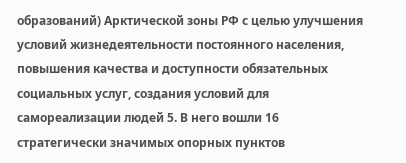образований) Арктической зоны РФ с целью улучшения условий жизнедеятельности постоянного населения, повышения качества и доступности обязательных социальных услуг, создания условий для самореализации людей 5. В него вошли 16 стратегически значимых опорных пунктов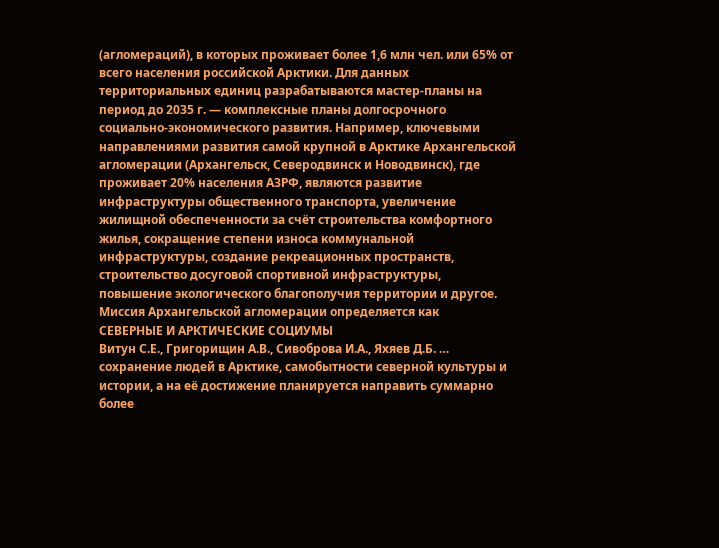(агломераций), в которых проживает более 1,6 млн чел. или 65% от всего населения российской Арктики. Для данных территориальных единиц разрабатываются мастер-планы на период до 2035 г. — комплексные планы долгосрочного социально-экономического развития. Например, ключевыми направлениями развития самой крупной в Арктике Архангельской агломерации (Архангельск, Северодвинск и Новодвинск), где проживает 20% населения АЗРФ, являются развитие инфраструктуры общественного транспорта, увеличение жилищной обеспеченности за счёт строительства комфортного жилья, сокращение степени износа коммунальной инфраструктуры, создание рекреационных пространств, строительство досуговой спортивной инфраструктуры, повышение экологического благополучия территории и другое. Миссия Архангельской агломерации определяется как
СЕВЕРНЫЕ И АРКТИЧЕСКИЕ СОЦИУМЫ
Витун С.Е., Григорищин А.В., Сивоброва И.А., Яхяев Д.Б. … сохранение людей в Арктике, самобытности северной культуры и истории, а на её достижение планируется направить суммарно более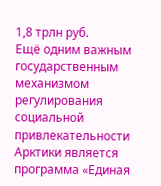1,8 трлн руб.
Ещё одним важным государственным механизмом регулирования социальной привлекательности Арктики является программа «Единая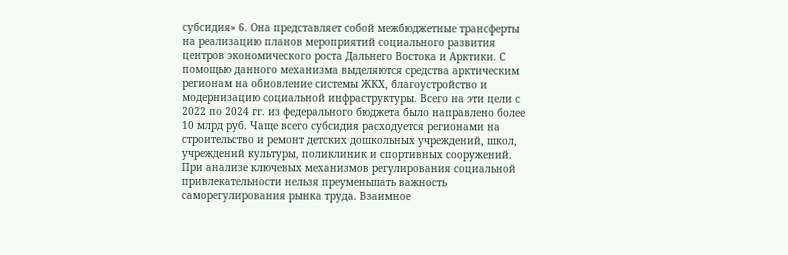субсидия» 6. Она представляет собой межбюджетные трансферты на реализацию планов мероприятий социального развития центров экономического роста Дальнего Востока и Арктики. С помощью данного механизма выделяются средства арктическим регионам на обновление системы ЖКХ, благоустройство и модернизацию социальной инфраструктуры. Всего на эти цели с 2022 по 2024 гг. из федерального бюджета было направлено более 10 млрд руб. Чаще всего субсидия расходуется регионами на строительство и ремонт детских дошкольных учреждений, школ, учреждений культуры, поликлиник и спортивных сооружений.
При анализе ключевых механизмов регулирования социальной привлекательности нельзя преуменьшать важность саморегулирования рынка труда. Взаимное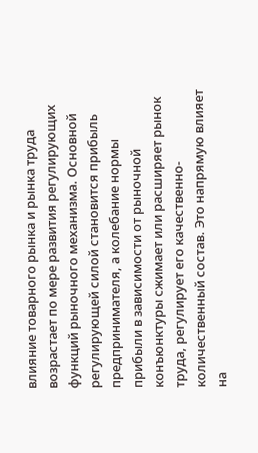влияние товарного рынка и рынка труда возрастает по мере развития регулирующих функций рыночного механизма. Основной регулирующей силой становится прибыль предпринимателя, а колебание нормы прибыли в зависимости от рыночной конъюнктуры сжимает или расширяет рынок труда, регулирует его качественно-количественный состав. Это напрямую влияет на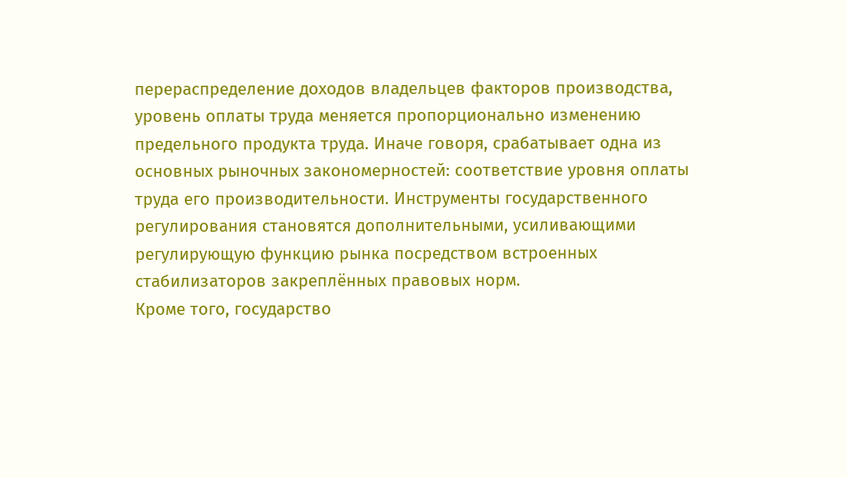перераспределение доходов владельцев факторов производства, уровень оплаты труда меняется пропорционально изменению предельного продукта труда. Иначе говоря, срабатывает одна из основных рыночных закономерностей: соответствие уровня оплаты труда его производительности. Инструменты государственного регулирования становятся дополнительными, усиливающими регулирующую функцию рынка посредством встроенных стабилизаторов закреплённых правовых норм.
Кроме того, государство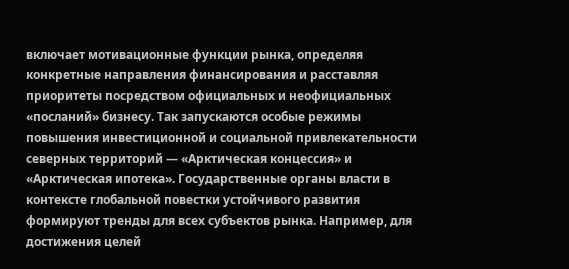включает мотивационные функции рынка, определяя конкретные направления финансирования и расставляя приоритеты посредством официальных и неофициальных «посланий» бизнесу. Так запускаются особые режимы повышения инвестиционной и социальной привлекательности северных территорий — «Арктическая концессия» и «Арктическая ипотека». Государственные органы власти в контексте глобальной повестки устойчивого развития формируют тренды для всех субъектов рынка. Например, для достижения целей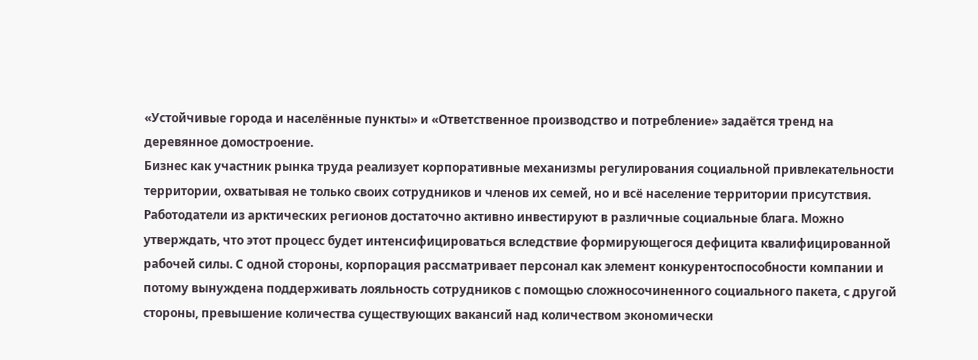«Устойчивые города и населённые пункты» и «Ответственное производство и потребление» задаётся тренд на деревянное домостроение.
Бизнес как участник рынка труда реализует корпоративные механизмы регулирования социальной привлекательности территории, охватывая не только своих сотрудников и членов их семей, но и всё население территории присутствия. Работодатели из арктических регионов достаточно активно инвестируют в различные социальные блага. Можно утверждать, что этот процесс будет интенсифицироваться вследствие формирующегося дефицита квалифицированной рабочей силы. С одной стороны, корпорация рассматривает персонал как элемент конкурентоспособности компании и потому вынуждена поддерживать лояльность сотрудников с помощью сложносочиненного социального пакета, с другой стороны, превышение количества существующих вакансий над количеством экономически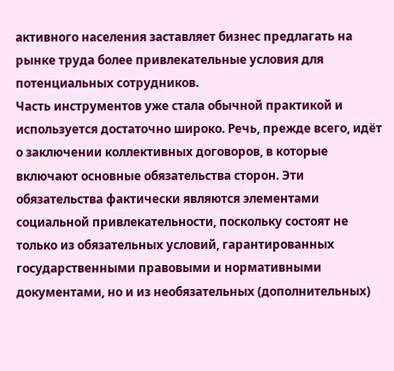активного населения заставляет бизнес предлагать на рынке труда более привлекательные условия для потенциальных сотрудников.
Часть инструментов уже стала обычной практикой и используется достаточно широко. Речь, прежде всего, идёт о заключении коллективных договоров, в которые включают основные обязательства сторон. Эти обязательства фактически являются элементами социальной привлекательности, поскольку состоят не только из обязательных условий, гарантированных государственными правовыми и нормативными документами, но и из необязательных (дополнительных)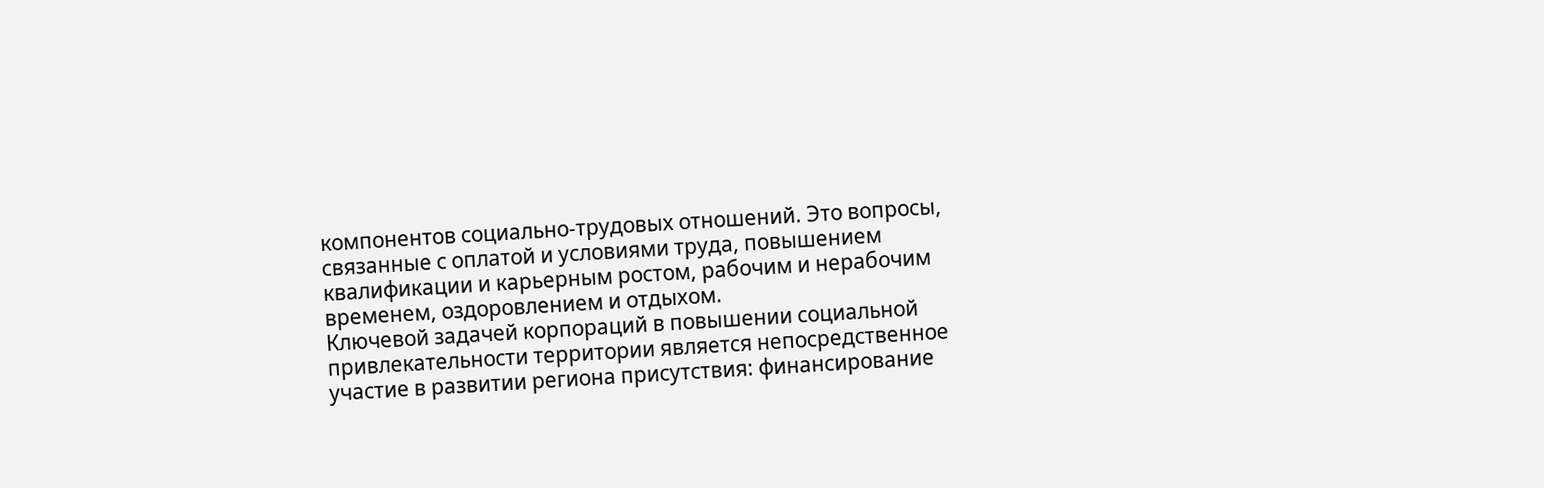компонентов социально-трудовых отношений. Это вопросы, связанные с оплатой и условиями труда, повышением квалификации и карьерным ростом, рабочим и нерабочим временем, оздоровлением и отдыхом.
Ключевой задачей корпораций в повышении социальной привлекательности территории является непосредственное участие в развитии региона присутствия: финансирование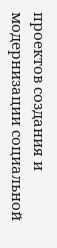проектов создания и модернизации социальной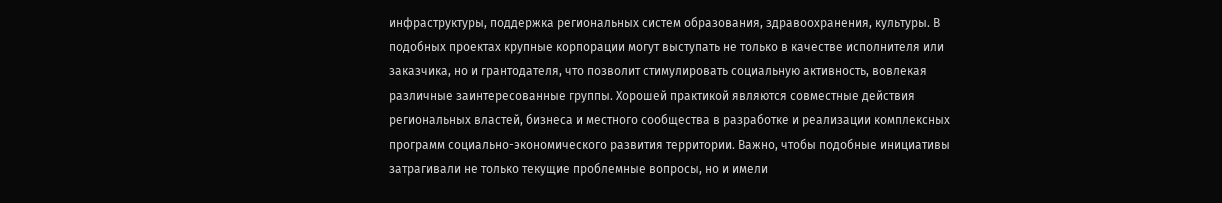инфраструктуры, поддержка региональных систем образования, здравоохранения, культуры. В подобных проектах крупные корпорации могут выступать не только в качестве исполнителя или заказчика, но и грантодателя, что позволит стимулировать социальную активность, вовлекая различные заинтересованные группы. Хорошей практикой являются совместные действия региональных властей, бизнеса и местного сообщества в разработке и реализации комплексных программ социально-экономического развития территории. Важно, чтобы подобные инициативы затрагивали не только текущие проблемные вопросы, но и имели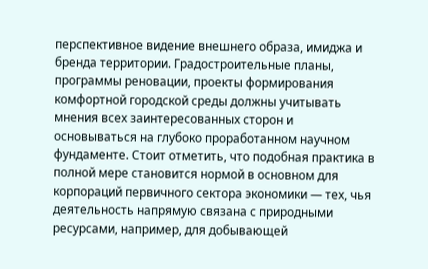перспективное видение внешнего образа, имиджа и бренда территории. Градостроительные планы, программы реновации, проекты формирования комфортной городской среды должны учитывать мнения всех заинтересованных сторон и основываться на глубоко проработанном научном фундаменте. Стоит отметить, что подобная практика в полной мере становится нормой в основном для корпораций первичного сектора экономики — тех, чья деятельность напрямую связана с природными ресурсами, например, для добывающей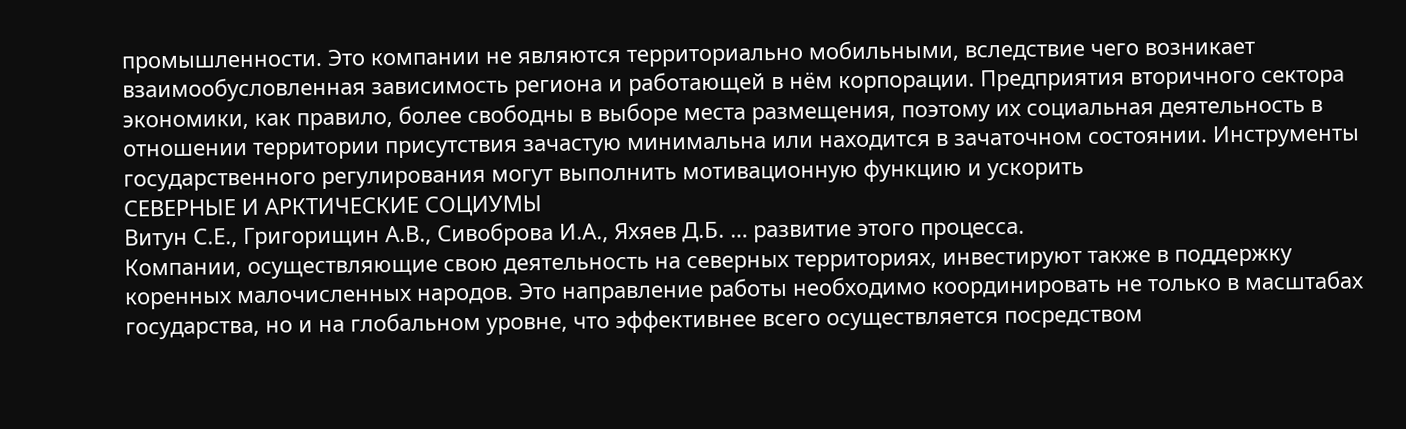промышленности. Это компании не являются территориально мобильными, вследствие чего возникает взаимообусловленная зависимость региона и работающей в нём корпорации. Предприятия вторичного сектора экономики, как правило, более свободны в выборе места размещения, поэтому их социальная деятельность в отношении территории присутствия зачастую минимальна или находится в зачаточном состоянии. Инструменты государственного регулирования могут выполнить мотивационную функцию и ускорить
СЕВЕРНЫЕ И АРКТИЧЕСКИЕ СОЦИУМЫ
Витун С.Е., Григорищин А.В., Сивоброва И.А., Яхяев Д.Б. … развитие этого процесса.
Компании, осуществляющие свою деятельность на северных территориях, инвестируют также в поддержку коренных малочисленных народов. Это направление работы необходимо координировать не только в масштабах государства, но и на глобальном уровне, что эффективнее всего осуществляется посредством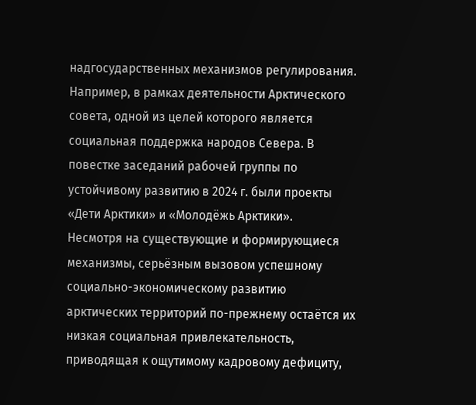надгосударственных механизмов регулирования. Например, в рамках деятельности Арктического совета, одной из целей которого является социальная поддержка народов Севера. В повестке заседаний рабочей группы по устойчивому развитию в 2024 г. были проекты «Дети Арктики» и «Молодёжь Арктики».
Несмотря на существующие и формирующиеся механизмы, серьёзным вызовом успешному социально-экономическому развитию арктических территорий по-прежнему остаётся их низкая социальная привлекательность, приводящая к ощутимому кадровому дефициту,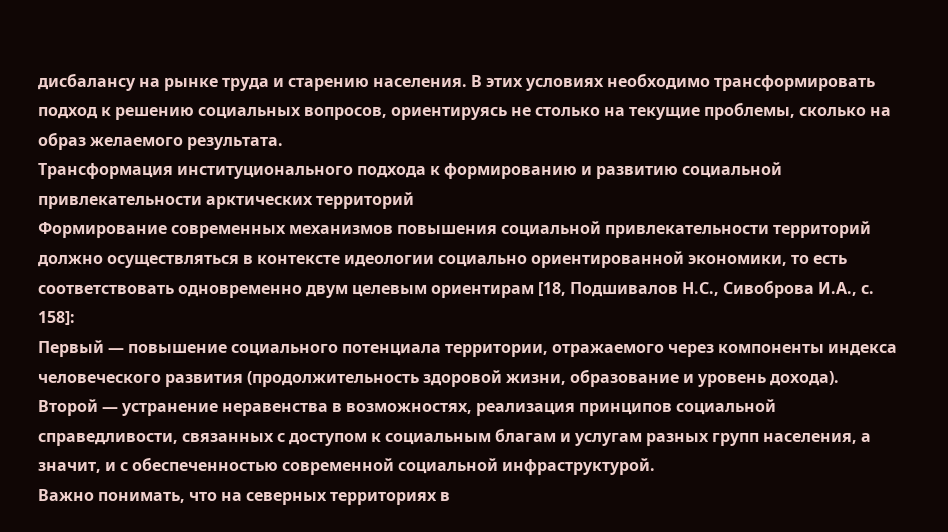дисбалансу на рынке труда и старению населения. В этих условиях необходимо трансформировать подход к решению социальных вопросов, ориентируясь не столько на текущие проблемы, сколько на образ желаемого результата.
Трансформация институционального подхода к формированию и развитию социальной привлекательности арктических территорий
Формирование современных механизмов повышения социальной привлекательности территорий должно осуществляться в контексте идеологии социально ориентированной экономики, то есть соответствовать одновременно двум целевым ориентирам [18, Подшивалов Н.С., Сивоброва И.А., с. 158]:
Первый — повышение социального потенциала территории, отражаемого через компоненты индекса человеческого развития (продолжительность здоровой жизни, образование и уровень дохода).
Второй — устранение неравенства в возможностях, реализация принципов социальной справедливости, связанных с доступом к социальным благам и услугам разных групп населения, а значит, и с обеспеченностью современной социальной инфраструктурой.
Важно понимать, что на северных территориях в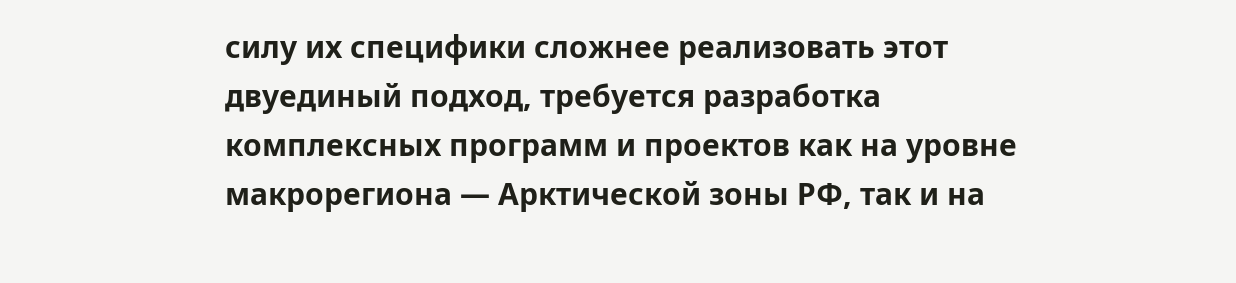силу их специфики сложнее реализовать этот двуединый подход, требуется разработка комплексных программ и проектов как на уровне макрорегиона — Арктической зоны РФ, так и на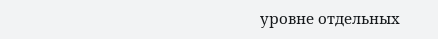уровне отдельных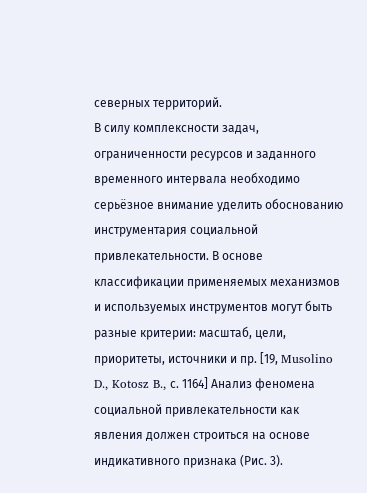северных территорий.
В силу комплексности задач, ограниченности ресурсов и заданного временного интервала необходимо серьёзное внимание уделить обоснованию инструментария социальной привлекательности. В основе классификации применяемых механизмов и используемых инструментов могут быть разные критерии: масштаб, цели, приоритеты, источники и пр. [19, Musolino D., Kotosz B., с. 1164] Анализ феномена социальной привлекательности как явления должен строиться на основе индикативного признака (Рис. 3).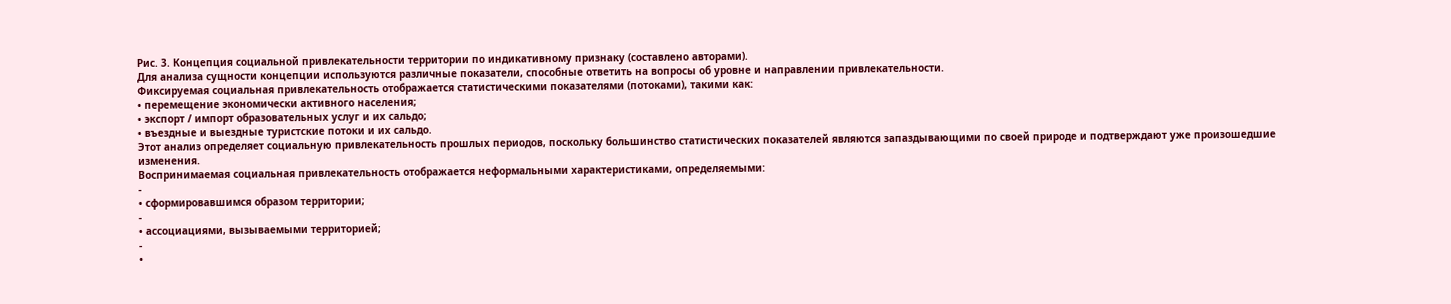Рис. 3. Концепция социальной привлекательности территории по индикативному признаку (составлено авторами).
Для анализа сущности концепции используются различные показатели, способные ответить на вопросы об уровне и направлении привлекательности.
Фиксируемая социальная привлекательность отображается статистическими показателями (потоками), такими как:
• перемещение экономически активного населения;
• экспорт / импорт образовательных услуг и их сальдо;
• въездные и выездные туристские потоки и их сальдо.
Этот анализ определяет социальную привлекательность прошлых периодов, поскольку большинство статистических показателей являются запаздывающими по своей природе и подтверждают уже произошедшие изменения.
Воспринимаемая социальная привлекательность отображается неформальными характеристиками, определяемыми:
-
• сформировавшимся образом территории;
-
• ассоциациями, вызываемыми территорией;
-
•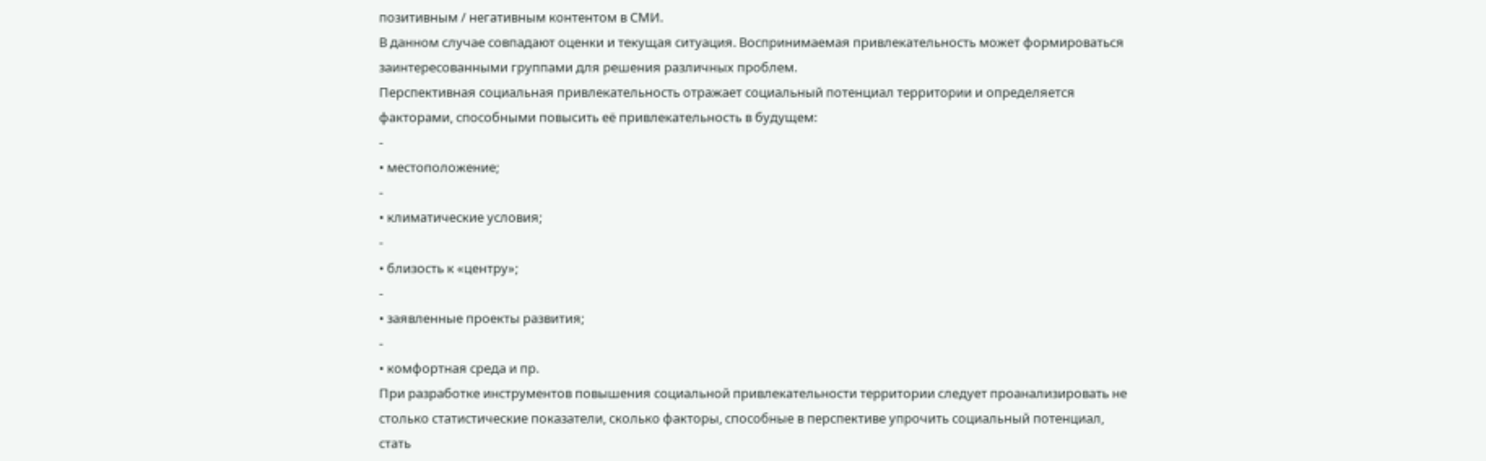позитивным / негативным контентом в СМИ.
В данном случае совпадают оценки и текущая ситуация. Воспринимаемая привлекательность может формироваться заинтересованными группами для решения различных проблем.
Перспективная социальная привлекательность отражает социальный потенциал территории и определяется факторами, способными повысить её привлекательность в будущем:
-
• местоположение;
-
• климатические условия;
-
• близость к «центру»;
-
• заявленные проекты развития;
-
• комфортная среда и пр.
При разработке инструментов повышения социальной привлекательности территории следует проанализировать не столько статистические показатели, сколько факторы, способные в перспективе упрочить социальный потенциал, стать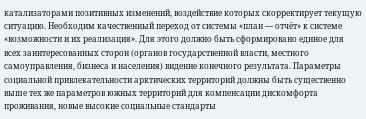катализаторами позитивных изменений, воздействие которых скорректирует текущую ситуацию. Необходим качественный переход от системы «план — отчёт» к системе «возможности и их реализация». Для этого должно быть сформировано единое для всех заинтересованных сторон (органов государственной власти, местного самоуправления, бизнеса и населения) видение конечного результата. Параметры социальной привлекательности арктических территорий должны быть существенно выше тех же параметров южных территорий для компенсации дискомфорта проживания, новые высокие социальные стандарты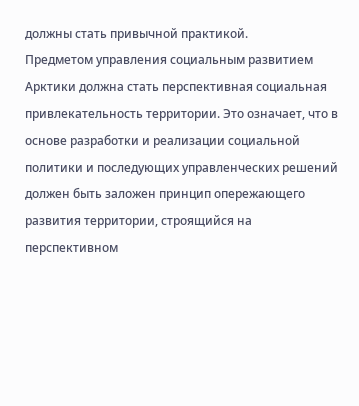должны стать привычной практикой.
Предметом управления социальным развитием Арктики должна стать перспективная социальная привлекательность территории. Это означает, что в основе разработки и реализации социальной политики и последующих управленческих решений должен быть заложен принцип опережающего развития территории, строящийся на перспективном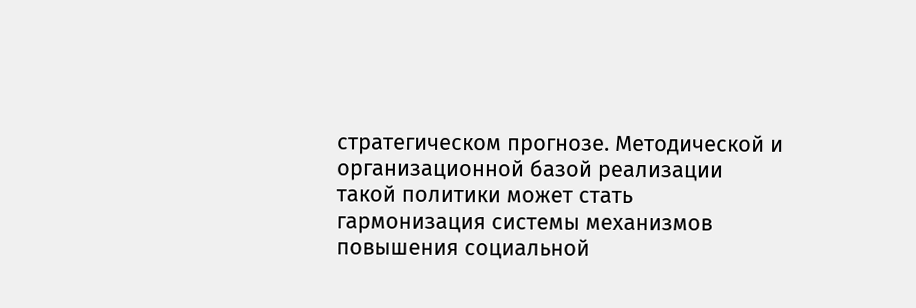стратегическом прогнозе. Методической и организационной базой реализации такой политики может стать гармонизация системы механизмов повышения социальной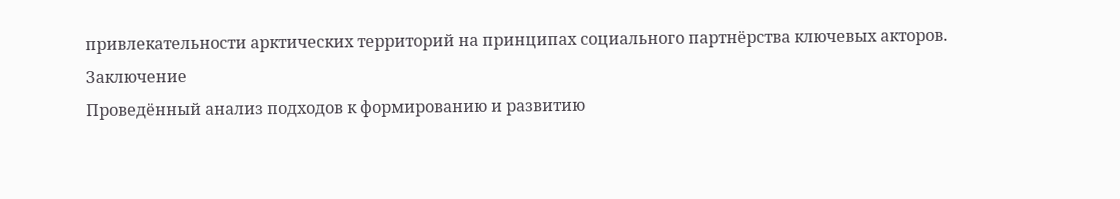привлекательности арктических территорий на принципах социального партнёрства ключевых акторов.
Заключение
Проведённый анализ подходов к формированию и развитию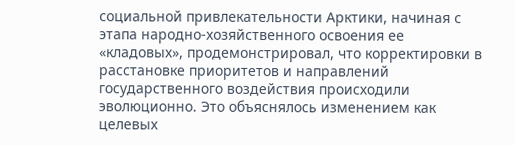социальной привлекательности Арктики, начиная с этапа народно-хозяйственного освоения ее «кладовых», продемонстрировал, что корректировки в расстановке приоритетов и направлений государственного воздействия происходили эволюционно. Это объяснялось изменением как целевых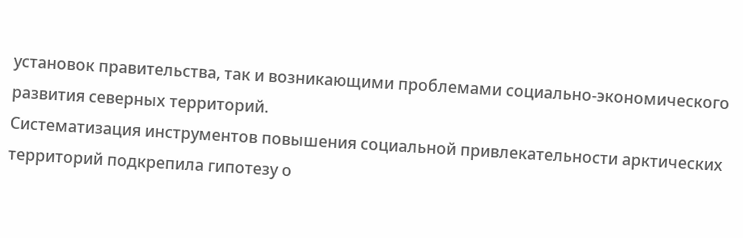установок правительства, так и возникающими проблемами социально-экономического развития северных территорий.
Систематизация инструментов повышения социальной привлекательности арктических территорий подкрепила гипотезу о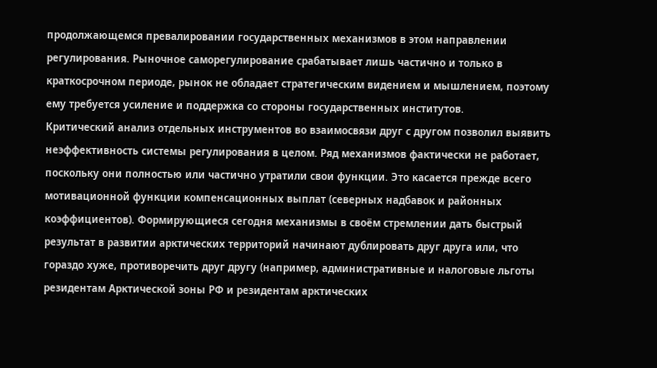продолжающемся превалировании государственных механизмов в этом направлении регулирования. Рыночное саморегулирование срабатывает лишь частично и только в краткосрочном периоде, рынок не обладает стратегическим видением и мышлением, поэтому ему требуется усиление и поддержка со стороны государственных институтов.
Критический анализ отдельных инструментов во взаимосвязи друг с другом позволил выявить неэффективность системы регулирования в целом. Ряд механизмов фактически не работает, поскольку они полностью или частично утратили свои функции. Это касается прежде всего мотивационной функции компенсационных выплат (северных надбавок и районных коэффициентов). Формирующиеся сегодня механизмы в своём стремлении дать быстрый результат в развитии арктических территорий начинают дублировать друг друга или, что гораздо хуже, противоречить друг другу (например, административные и налоговые льготы резидентам Арктической зоны РФ и резидентам арктических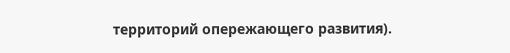территорий опережающего развития).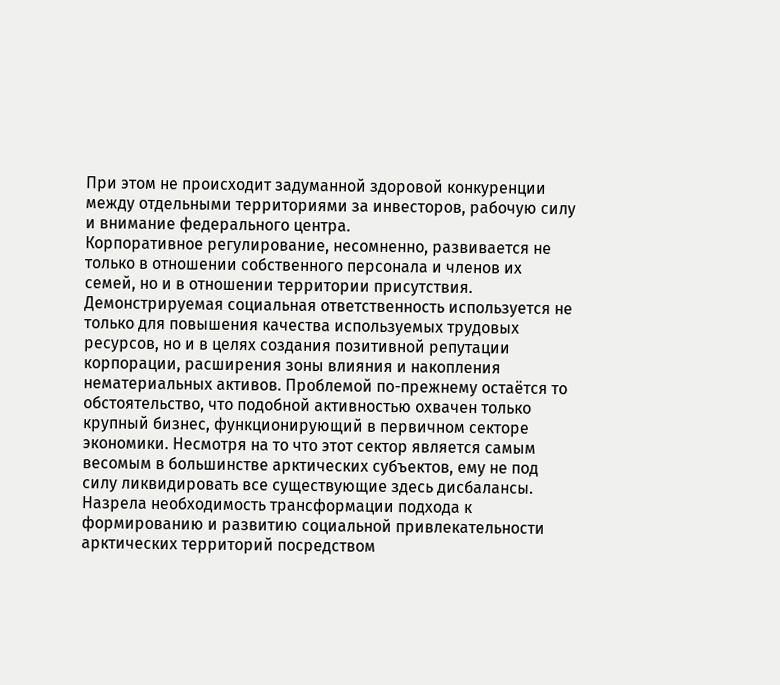При этом не происходит задуманной здоровой конкуренции между отдельными территориями за инвесторов, рабочую силу и внимание федерального центра.
Корпоративное регулирование, несомненно, развивается не только в отношении собственного персонала и членов их семей, но и в отношении территории присутствия. Демонстрируемая социальная ответственность используется не только для повышения качества используемых трудовых ресурсов, но и в целях создания позитивной репутации корпорации, расширения зоны влияния и накопления нематериальных активов. Проблемой по-прежнему остаётся то обстоятельство, что подобной активностью охвачен только крупный бизнес, функционирующий в первичном секторе экономики. Несмотря на то что этот сектор является самым весомым в большинстве арктических субъектов, ему не под силу ликвидировать все существующие здесь дисбалансы.
Назрела необходимость трансформации подхода к формированию и развитию социальной привлекательности арктических территорий посредством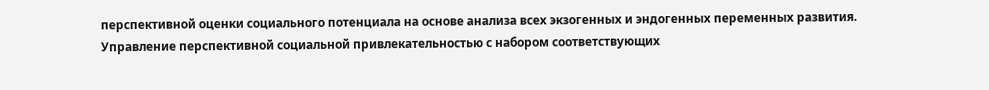перспективной оценки социального потенциала на основе анализа всех экзогенных и эндогенных переменных развития. Управление перспективной социальной привлекательностью с набором соответствующих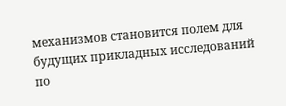механизмов становится полем для будущих прикладных исследований по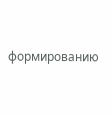формированию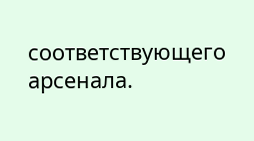соответствующего арсенала.